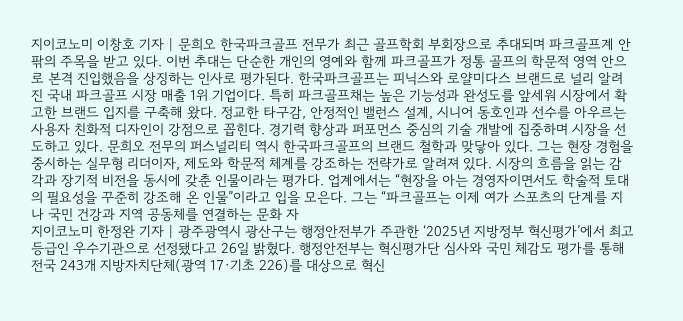지이코노미 이창호 기자 | 문희오 한국파크골프 전무가 최근 골프학회 부회장으로 추대되며 파크골프계 안팎의 주목을 받고 있다. 이번 추대는 단순한 개인의 영예와 함께 파크골프가 정통 골프의 학문적 영역 안으로 본격 진입했음을 상징하는 인사로 평가된다. 한국파크골프는 피닉스와 로얄미다스 브랜드로 널리 알려진 국내 파크골프 시장 매출 1위 기업이다. 특히 파크골프채는 높은 기능성과 완성도를 앞세워 시장에서 확고한 브랜드 입지를 구축해 왔다. 정교한 타구감, 안정적인 밸런스 설계, 시니어 동호인과 선수를 아우르는 사용자 친화적 디자인이 강점으로 꼽힌다. 경기력 향상과 퍼포먼스 중심의 기술 개발에 집중하며 시장을 선도하고 있다. 문희오 전무의 퍼스널리티 역시 한국파크골프의 브랜드 철학과 맞닿아 있다. 그는 현장 경험을 중시하는 실무형 리더이자, 제도와 학문적 체계를 강조하는 전략가로 알려져 있다. 시장의 흐름을 읽는 감각과 장기적 비전을 동시에 갖춘 인물이라는 평가다. 업계에서는 “현장을 아는 경영자이면서도 학술적 토대의 필요성을 꾸준히 강조해 온 인물”이라고 입을 모은다. 그는 “파크골프는 이제 여가 스포츠의 단계를 지나 국민 건강과 지역 공동체를 연결하는 문화 자
지이코노미 한정완 기자 | 광주광역시 광산구는 행정안전부가 주관한 ‘2025년 지방정부 혁신평가’에서 최고 등급인 우수기관으로 선정됐다고 26일 밝혔다. 행정안전부는 혁신평가단 심사와 국민 체감도 평가를 통해 전국 243개 지방자치단체(광역 17·기초 226)를 대상으로 혁신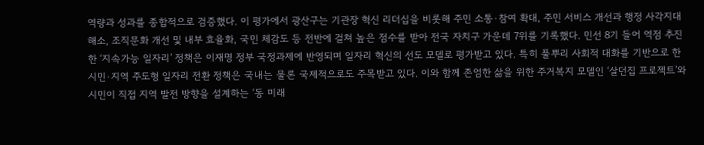역량과 성과를 종합적으로 검증했다. 이 평가에서 광산구는 기관장 혁신 리더십을 비롯해 주민 소통·참여 확대, 주민 서비스 개선과 행정 사각지대 해소, 조직문화 개선 및 내부 효율화, 국민 체감도 등 전반에 걸쳐 높은 점수를 받아 전국 자치구 가운데 7위를 기록했다. 민선 8기 들어 역점 추진한 ‘지속가능 일자리’ 정책은 이재명 정부 국정과제에 반영되며 일자리 혁신의 선도 모델로 평가받고 있다. 특히 풀뿌리 사회적 대화를 기반으로 한 시민·지역 주도형 일자리 전환 정책은 국내는 물론 국제적으로도 주목받고 있다. 이와 함께 존엄한 삶을 위한 주거복지 모델인 ‘살던집 프로젝트’와 시민이 직접 지역 발전 방향을 설계하는 ‘동 미래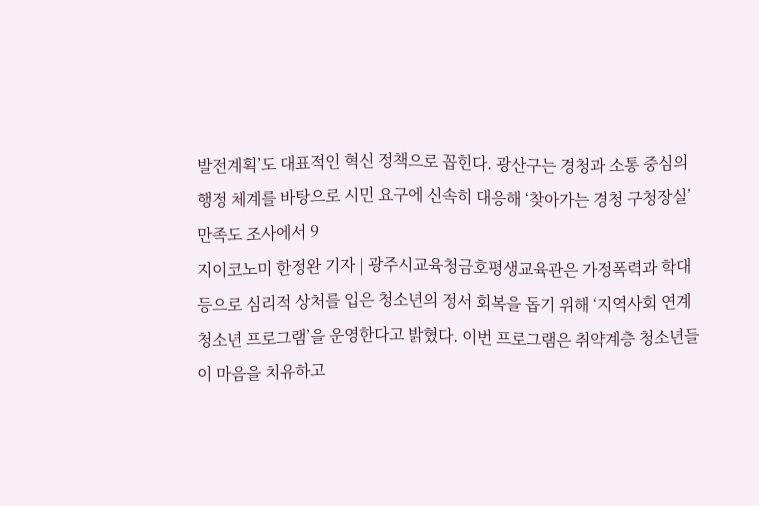발전계획’도 대표적인 혁신 정책으로 꼽힌다. 광산구는 경청과 소통 중심의 행정 체계를 바탕으로 시민 요구에 신속히 대응해 ‘찾아가는 경청 구청장실’ 만족도 조사에서 9
지이코노미 한정완 기자 | 광주시교육청금호평생교육관은 가정폭력과 학대 등으로 심리적 상처를 입은 청소년의 정서 회복을 돕기 위해 ‘지역사회 연계 청소년 프로그램’을 운영한다고 밝혔다. 이번 프로그램은 취약계층 청소년들이 마음을 치유하고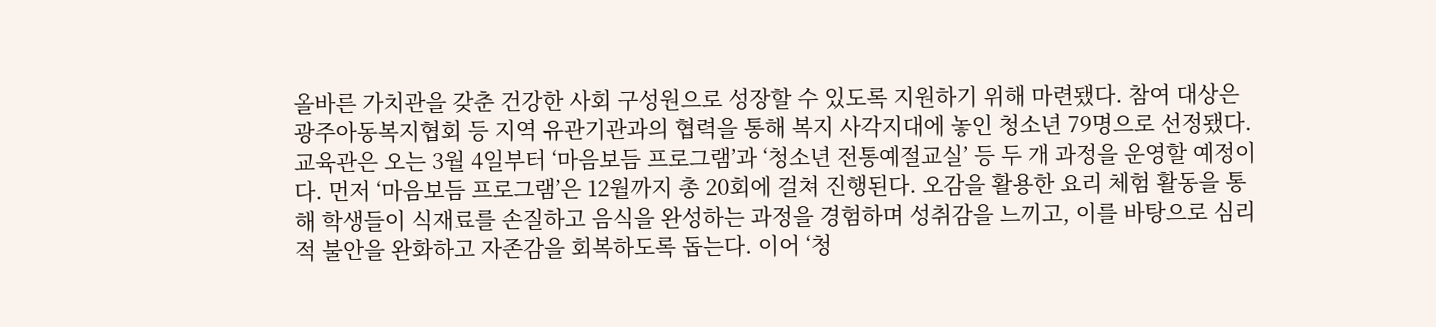올바른 가치관을 갖춘 건강한 사회 구성원으로 성장할 수 있도록 지원하기 위해 마련됐다. 참여 대상은 광주아동복지협회 등 지역 유관기관과의 협력을 통해 복지 사각지대에 놓인 청소년 79명으로 선정됐다. 교육관은 오는 3월 4일부터 ‘마음보듬 프로그램’과 ‘청소년 전통예절교실’ 등 두 개 과정을 운영할 예정이다. 먼저 ‘마음보듬 프로그램’은 12월까지 총 20회에 걸쳐 진행된다. 오감을 활용한 요리 체험 활동을 통해 학생들이 식재료를 손질하고 음식을 완성하는 과정을 경험하며 성취감을 느끼고, 이를 바탕으로 심리적 불안을 완화하고 자존감을 회복하도록 돕는다. 이어 ‘청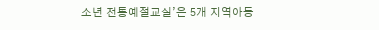소년 전통예절교실’은 5개 지역아동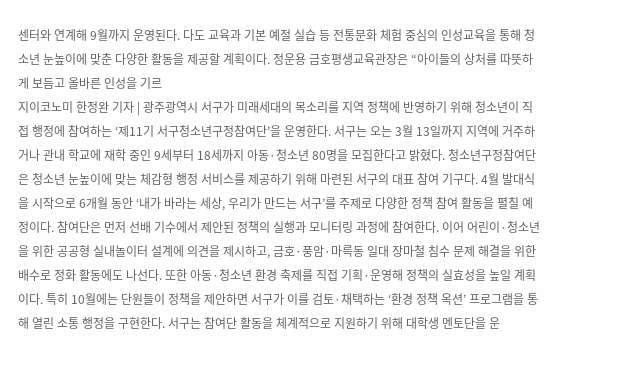센터와 연계해 9월까지 운영된다. 다도 교육과 기본 예절 실습 등 전통문화 체험 중심의 인성교육을 통해 청소년 눈높이에 맞춘 다양한 활동을 제공할 계획이다. 정운용 금호평생교육관장은 “아이들의 상처를 따뜻하게 보듬고 올바른 인성을 기르
지이코노미 한정완 기자 | 광주광역시 서구가 미래세대의 목소리를 지역 정책에 반영하기 위해 청소년이 직접 행정에 참여하는 ‘제11기 서구청소년구정참여단’을 운영한다. 서구는 오는 3월 13일까지 지역에 거주하거나 관내 학교에 재학 중인 9세부터 18세까지 아동·청소년 80명을 모집한다고 밝혔다. 청소년구정참여단은 청소년 눈높이에 맞는 체감형 행정 서비스를 제공하기 위해 마련된 서구의 대표 참여 기구다. 4월 발대식을 시작으로 6개월 동안 ‘내가 바라는 세상, 우리가 만드는 서구’를 주제로 다양한 정책 참여 활동을 펼칠 예정이다. 참여단은 먼저 선배 기수에서 제안된 정책의 실행과 모니터링 과정에 참여한다. 이어 어린이·청소년을 위한 공공형 실내놀이터 설계에 의견을 제시하고, 금호·풍암·마륵동 일대 장마철 침수 문제 해결을 위한 배수로 정화 활동에도 나선다. 또한 아동·청소년 환경 축제를 직접 기획·운영해 정책의 실효성을 높일 계획이다. 특히 10월에는 단원들이 정책을 제안하면 서구가 이를 검토·채택하는 ‘환경 정책 옥션’ 프로그램을 통해 열린 소통 행정을 구현한다. 서구는 참여단 활동을 체계적으로 지원하기 위해 대학생 멘토단을 운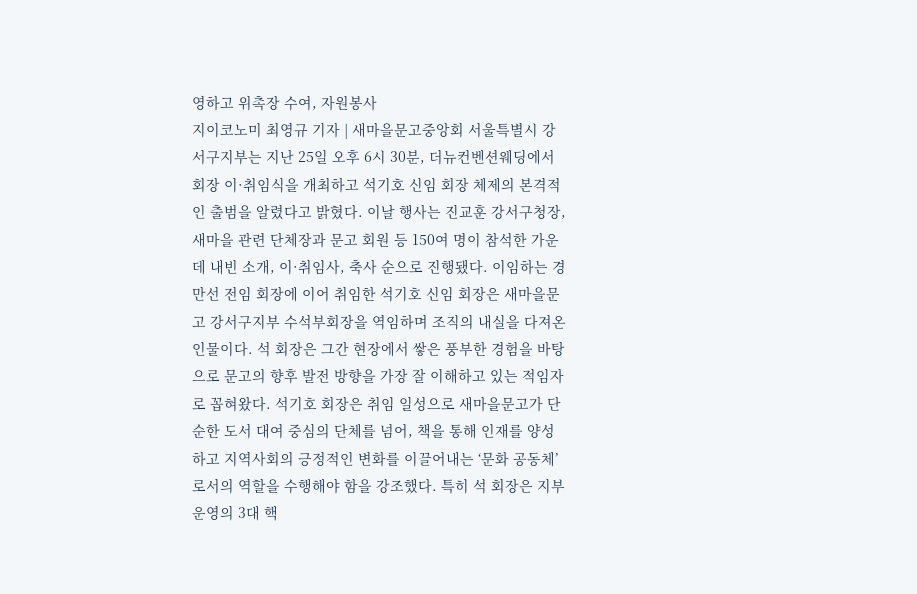영하고 위촉장 수여, 자원봉사
지이코노미 최영규 기자 | 새마을문고중앙회 서울특별시 강서구지부는 지난 25일 오후 6시 30분, 더뉴컨벤션웨딩에서 회장 이·취임식을 개최하고 석기호 신임 회장 체제의 본격적인 출범을 알렸다고 밝혔다. 이날 행사는 진교훈 강서구청장, 새마을 관련 단체장과 문고 회원 등 150여 명이 참석한 가운데 내빈 소개, 이·취임사, 축사 순으로 진행됐다. 이임하는 경만선 전임 회장에 이어 취임한 석기호 신임 회장은 새마을문고 강서구지부 수석부회장을 역임하며 조직의 내실을 다져온 인물이다. 석 회장은 그간 현장에서 쌓은 풍부한 경험을 바탕으로 문고의 향후 발전 방향을 가장 잘 이해하고 있는 적임자로 꼽혀왔다. 석기호 회장은 취임 일성으로 새마을문고가 단순한 도서 대여 중심의 단체를 넘어, 책을 통해 인재를 양성하고 지역사회의 긍정적인 변화를 이끌어내는 ‘문화 공동체’로서의 역할을 수행해야 함을 강조했다. 특히 석 회장은 지부 운영의 3대 핵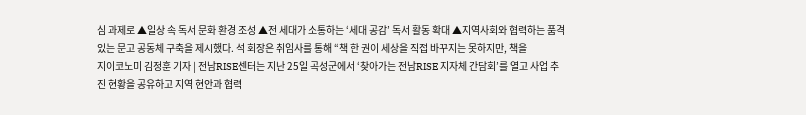심 과제로 ▲일상 속 독서 문화 환경 조성 ▲전 세대가 소통하는 ‘세대 공감’ 독서 활동 확대 ▲지역사회와 협력하는 품격 있는 문고 공동체 구축을 제시했다. 석 회장은 취임사를 통해 “책 한 권이 세상을 직접 바꾸지는 못하지만, 책을
지이코노미 김정훈 기자 | 전남RISE센터는 지난 25일 곡성군에서 ‘찾아가는 전남RISE 지자체 간담회’를 열고 사업 추진 현황을 공유하고 지역 현안과 협력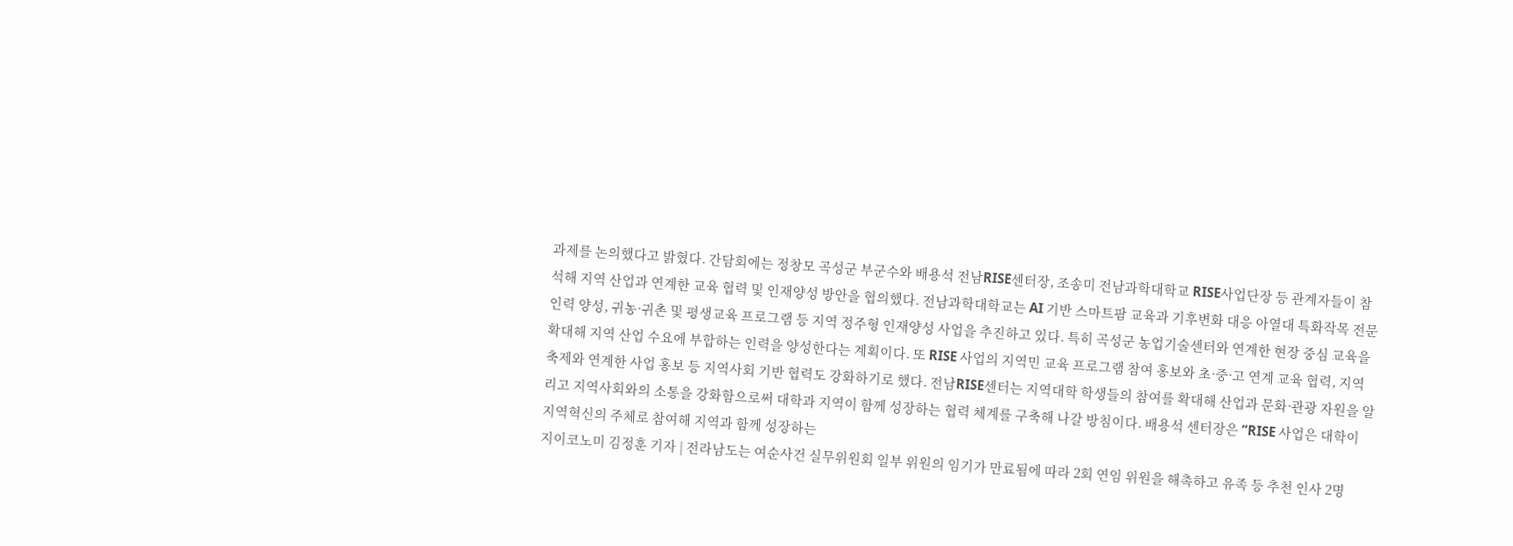과제를 논의했다고 밝혔다. 간담회에는 정창모 곡성군 부군수와 배용석 전남RISE센터장, 조송미 전남과학대학교 RISE사업단장 등 관계자들이 참석해 지역 산업과 연계한 교육 협력 및 인재양성 방안을 협의했다. 전남과학대학교는 AI 기반 스마트팜 교육과 기후변화 대응 아열대 특화작목 전문인력 양성, 귀농·귀촌 및 평생교육 프로그램 등 지역 정주형 인재양성 사업을 추진하고 있다. 특히 곡성군 농업기술센터와 연계한 현장 중심 교육을 확대해 지역 산업 수요에 부합하는 인력을 양성한다는 계획이다. 또 RISE 사업의 지역민 교육 프로그램 참여 홍보와 초·중·고 연계 교육 협력, 지역 축제와 연계한 사업 홍보 등 지역사회 기반 협력도 강화하기로 했다. 전남RISE센터는 지역대학 학생들의 참여를 확대해 산업과 문화·관광 자원을 알리고 지역사회와의 소통을 강화함으로써 대학과 지역이 함께 성장하는 협력 체계를 구축해 나갈 방침이다. 배용석 센터장은 “RISE 사업은 대학이 지역혁신의 주체로 참여해 지역과 함께 성장하는
지이코노미 김정훈 기자 | 전라남도는 여순사건 실무위원회 일부 위원의 임기가 만료됨에 따라 2회 연임 위원을 해촉하고 유족 등 추천 인사 2명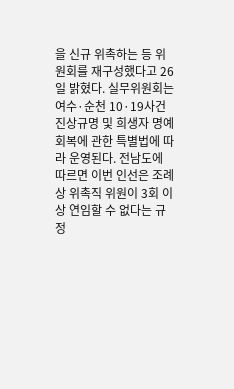을 신규 위촉하는 등 위원회를 재구성했다고 26일 밝혔다. 실무위원회는 여수·순천 10·19사건 진상규명 및 희생자 명예회복에 관한 특별법에 따라 운영된다. 전남도에 따르면 이번 인선은 조례상 위촉직 위원이 3회 이상 연임할 수 없다는 규정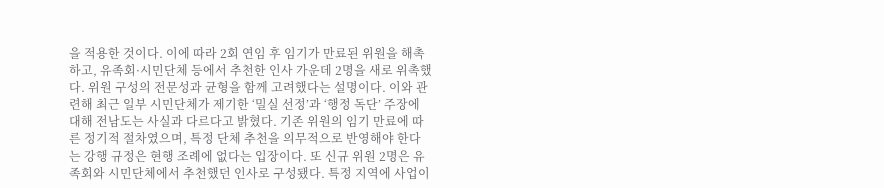을 적용한 것이다. 이에 따라 2회 연임 후 임기가 만료된 위원을 해촉하고, 유족회·시민단체 등에서 추천한 인사 가운데 2명을 새로 위촉했다. 위원 구성의 전문성과 균형을 함께 고려했다는 설명이다. 이와 관련해 최근 일부 시민단체가 제기한 ‘밀실 선정’과 ‘행정 독단’ 주장에 대해 전남도는 사실과 다르다고 밝혔다. 기존 위원의 임기 만료에 따른 정기적 절차였으며, 특정 단체 추천을 의무적으로 반영해야 한다는 강행 규정은 현행 조례에 없다는 입장이다. 또 신규 위원 2명은 유족회와 시민단체에서 추천했던 인사로 구성됐다. 특정 지역에 사업이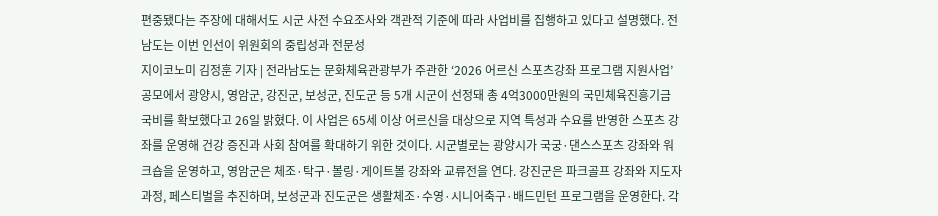편중됐다는 주장에 대해서도 시군 사전 수요조사와 객관적 기준에 따라 사업비를 집행하고 있다고 설명했다. 전남도는 이번 인선이 위원회의 중립성과 전문성
지이코노미 김정훈 기자 | 전라남도는 문화체육관광부가 주관한 ‘2026 어르신 스포츠강좌 프로그램 지원사업’ 공모에서 광양시, 영암군, 강진군, 보성군, 진도군 등 5개 시군이 선정돼 총 4억3000만원의 국민체육진흥기금 국비를 확보했다고 26일 밝혔다. 이 사업은 65세 이상 어르신을 대상으로 지역 특성과 수요를 반영한 스포츠 강좌를 운영해 건강 증진과 사회 참여를 확대하기 위한 것이다. 시군별로는 광양시가 국궁·댄스스포츠 강좌와 워크숍을 운영하고, 영암군은 체조·탁구·볼링·게이트볼 강좌와 교류전을 연다. 강진군은 파크골프 강좌와 지도자 과정, 페스티벌을 추진하며, 보성군과 진도군은 생활체조·수영·시니어축구·배드민턴 프로그램을 운영한다. 각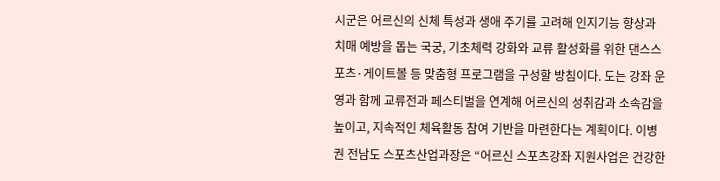시군은 어르신의 신체 특성과 생애 주기를 고려해 인지기능 향상과 치매 예방을 돕는 국궁, 기초체력 강화와 교류 활성화를 위한 댄스스포츠·게이트볼 등 맞춤형 프로그램을 구성할 방침이다. 도는 강좌 운영과 함께 교류전과 페스티벌을 연계해 어르신의 성취감과 소속감을 높이고, 지속적인 체육활동 참여 기반을 마련한다는 계획이다. 이병권 전남도 스포츠산업과장은 “어르신 스포츠강좌 지원사업은 건강한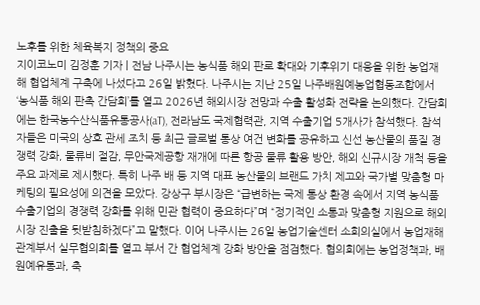노후를 위한 체육복지 정책의 중요
지이코노미 김정훈 기자 | 전남 나주시는 농식품 해외 판로 확대와 기후위기 대응을 위한 농업재해 협업체계 구축에 나섰다고 26일 밝혔다. 나주시는 지난 25일 나주배원예농업협동조합에서 ‘농식품 해외 판촉 간담회’를 열고 2026년 해외시장 전망과 수출 활성화 전략을 논의했다. 간담회에는 한국농수산식품유통공사(aT), 전라남도 국제협력관, 지역 수출기업 5개사가 참석했다. 참석자들은 미국의 상호 관세 조치 등 최근 글로벌 통상 여건 변화를 공유하고 신선 농산물의 품질 경쟁력 강화, 물류비 절감, 무안국제공항 재개에 따른 항공 물류 활용 방안, 해외 신규시장 개척 등을 주요 과제로 제시했다. 특히 나주 배 등 지역 대표 농산물의 브랜드 가치 제고와 국가별 맞춤형 마케팅의 필요성에 의견을 모았다. 강상구 부시장은 “급변하는 국제 통상 환경 속에서 지역 농식품 수출기업의 경쟁력 강화를 위해 민관 협력이 중요하다”며 “정기적인 소통과 맞춤형 지원으로 해외시장 진출을 뒷받침하겠다”고 말했다. 이어 나주시는 26일 농업기술센터 소회의실에서 농업재해 관계부서 실무협의회를 열고 부서 간 협업체계 강화 방안을 점검했다. 협의회에는 농업정책과, 배원예유통과, 축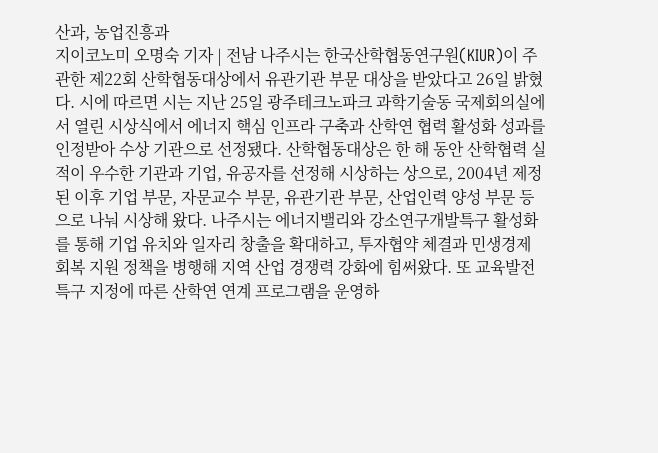산과, 농업진흥과
지이코노미 오명숙 기자 | 전남 나주시는 한국산학협동연구원(KIUR)이 주관한 제22회 산학협동대상에서 유관기관 부문 대상을 받았다고 26일 밝혔다. 시에 따르면 시는 지난 25일 광주테크노파크 과학기술동 국제회의실에서 열린 시상식에서 에너지 핵심 인프라 구축과 산학연 협력 활성화 성과를 인정받아 수상 기관으로 선정됐다. 산학협동대상은 한 해 동안 산학협력 실적이 우수한 기관과 기업, 유공자를 선정해 시상하는 상으로, 2004년 제정된 이후 기업 부문, 자문교수 부문, 유관기관 부문, 산업인력 양성 부문 등으로 나눠 시상해 왔다. 나주시는 에너지밸리와 강소연구개발특구 활성화를 통해 기업 유치와 일자리 창출을 확대하고, 투자협약 체결과 민생경제 회복 지원 정책을 병행해 지역 산업 경쟁력 강화에 힘써왔다. 또 교육발전특구 지정에 따른 산학연 연계 프로그램을 운영하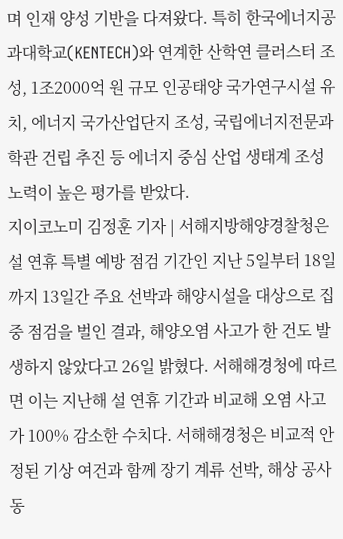며 인재 양성 기반을 다져왔다. 특히 한국에너지공과대학교(KENTECH)와 연계한 산학연 클러스터 조성, 1조2000억 원 규모 인공태양 국가연구시설 유치, 에너지 국가산업단지 조성, 국립에너지전문과학관 건립 추진 등 에너지 중심 산업 생태계 조성 노력이 높은 평가를 받았다.
지이코노미 김정훈 기자 | 서해지방해양경찰청은 설 연휴 특별 예방 점검 기간인 지난 5일부터 18일까지 13일간 주요 선박과 해양시설을 대상으로 집중 점검을 벌인 결과, 해양오염 사고가 한 건도 발생하지 않았다고 26일 밝혔다. 서해해경청에 따르면 이는 지난해 설 연휴 기간과 비교해 오염 사고가 100% 감소한 수치다. 서해해경청은 비교적 안정된 기상 여건과 함께 장기 계류 선박, 해상 공사 동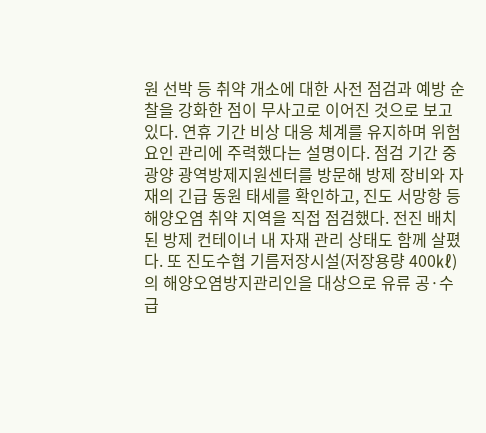원 선박 등 취약 개소에 대한 사전 점검과 예방 순찰을 강화한 점이 무사고로 이어진 것으로 보고 있다. 연휴 기간 비상 대응 체계를 유지하며 위험 요인 관리에 주력했다는 설명이다. 점검 기간 중 광양 광역방제지원센터를 방문해 방제 장비와 자재의 긴급 동원 태세를 확인하고, 진도 서망항 등 해양오염 취약 지역을 직접 점검했다. 전진 배치된 방제 컨테이너 내 자재 관리 상태도 함께 살폈다. 또 진도수협 기름저장시설(저장용량 400㎘)의 해양오염방지관리인을 대상으로 유류 공·수급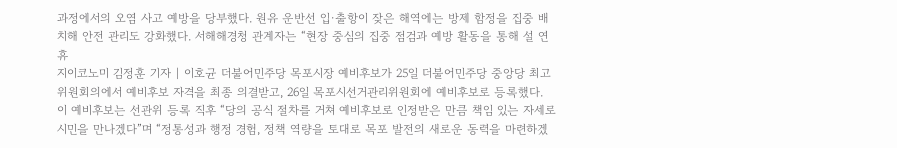과정에서의 오염 사고 예방을 당부했다. 원유 운반선 입·출항이 잦은 해역에는 방제 함정을 집중 배치해 안전 관리도 강화했다. 서해해경청 관계자는 “현장 중심의 집중 점검과 예방 활동을 통해 설 연휴
지이코노미 김정훈 기자 | 이호균 더불어민주당 목포시장 예비후보가 25일 더불어민주당 중앙당 최고위원회의에서 예비후보 자격을 최종 의결받고, 26일 목포시선거관리위원회에 예비후보로 등록했다. 이 예비후보는 선관위 등록 직후 “당의 공식 절차를 거쳐 예비후보로 인정받은 만큼 책임 있는 자세로 시민을 만나겠다”며 “정통성과 행정 경험, 정책 역량을 토대로 목포 발전의 새로운 동력을 마련하겠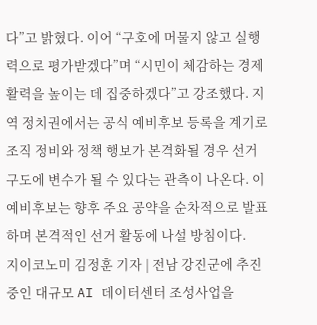다”고 밝혔다. 이어 “구호에 머물지 않고 실행력으로 평가받겠다”며 “시민이 체감하는 경제 활력을 높이는 데 집중하겠다”고 강조했다. 지역 정치권에서는 공식 예비후보 등록을 계기로 조직 정비와 정책 행보가 본격화될 경우 선거 구도에 변수가 될 수 있다는 관측이 나온다. 이 예비후보는 향후 주요 공약을 순차적으로 발표하며 본격적인 선거 활동에 나설 방침이다.
지이코노미 김정훈 기자 | 전남 강진군에 추진 중인 대규모 AI 데이터센터 조성사업을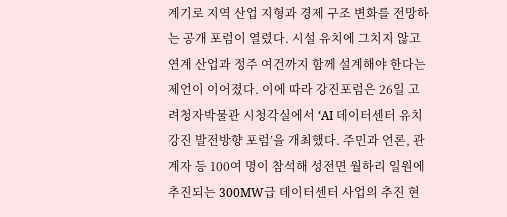계기로 지역 산업 지형과 경제 구조 변화를 전망하는 공개 포럼이 열렸다. 시설 유치에 그치지 않고 연계 산업과 정주 여건까지 함께 설계해야 한다는 제언이 이어졌다. 이에 따라 강진포럼은 26일 고려청자박물관 시청각실에서 ‘AI 데이터센터 유치 강진 발전방향 포럼’을 개최했다. 주민과 언론, 관계자 등 100여 명이 참석해 성전면 월하리 일원에 추진되는 300MW급 데이터센터 사업의 추진 현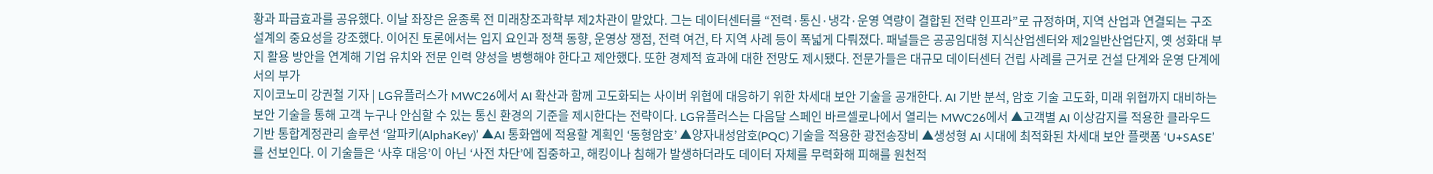황과 파급효과를 공유했다. 이날 좌장은 윤종록 전 미래창조과학부 제2차관이 맡았다. 그는 데이터센터를 “전력·통신·냉각·운영 역량이 결합된 전략 인프라”로 규정하며, 지역 산업과 연결되는 구조 설계의 중요성을 강조했다. 이어진 토론에서는 입지 요인과 정책 동향, 운영상 쟁점, 전력 여건, 타 지역 사례 등이 폭넓게 다뤄졌다. 패널들은 공공임대형 지식산업센터와 제2일반산업단지, 옛 성화대 부지 활용 방안을 연계해 기업 유치와 전문 인력 양성을 병행해야 한다고 제안했다. 또한 경제적 효과에 대한 전망도 제시됐다. 전문가들은 대규모 데이터센터 건립 사례를 근거로 건설 단계와 운영 단계에서의 부가
지이코노미 강권철 기자 | LG유플러스가 MWC26에서 AI 확산과 함께 고도화되는 사이버 위협에 대응하기 위한 차세대 보안 기술을 공개한다. AI 기반 분석, 암호 기술 고도화, 미래 위협까지 대비하는 보안 기술을 통해 고객 누구나 안심할 수 있는 통신 환경의 기준을 제시한다는 전략이다. LG유플러스는 다음달 스페인 바르셀로나에서 열리는 MWC26에서 ▲고객별 AI 이상감지를 적용한 클라우드 기반 통합계정관리 솔루션 ‘알파키(AlphaKey)’ ▲AI 통화앱에 적용할 계획인 ‘동형암호’ ▲양자내성암호(PQC) 기술을 적용한 광전송장비 ▲생성형 AI 시대에 최적화된 차세대 보안 플랫폼 ‘U+SASE’를 선보인다. 이 기술들은 ‘사후 대응’이 아닌 ‘사전 차단’에 집중하고, 해킹이나 침해가 발생하더라도 데이터 자체를 무력화해 피해를 원천적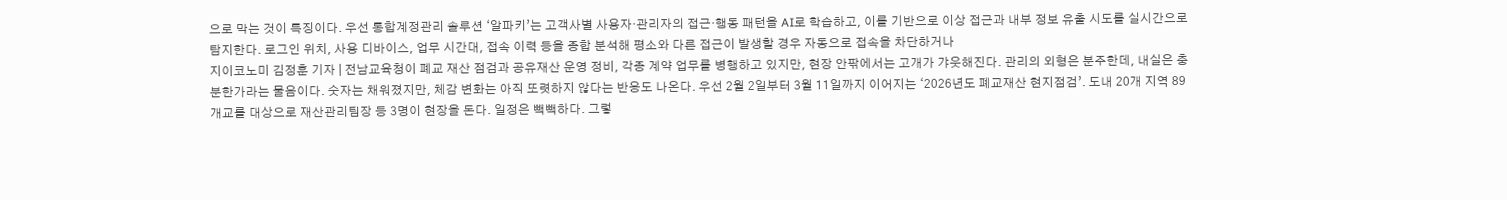으로 막는 것이 특징이다. 우선 통합계정관리 솔루션 ‘알파키’는 고객사별 사용자·관리자의 접근·행동 패턴을 AI로 학습하고, 이를 기반으로 이상 접근과 내부 정보 유출 시도를 실시간으로 탐지한다. 로그인 위치, 사용 디바이스, 업무 시간대, 접속 이력 등을 종합 분석해 평소와 다른 접근이 발생할 경우 자동으로 접속을 차단하거나
지이코노미 김정훈 기자 | 전남교육청이 폐교 재산 점검과 공유재산 운영 정비, 각종 계약 업무를 병행하고 있지만, 현장 안팎에서는 고개가 갸웃해진다. 관리의 외형은 분주한데, 내실은 충분한가라는 물음이다. 숫자는 채워졌지만, 체감 변화는 아직 또렷하지 않다는 반응도 나온다. 우선 2월 2일부터 3월 11일까지 이어지는 ‘2026년도 폐교재산 현지점검’. 도내 20개 지역 89개교를 대상으로 재산관리팀장 등 3명이 현장을 돈다. 일정은 빽빽하다. 그렇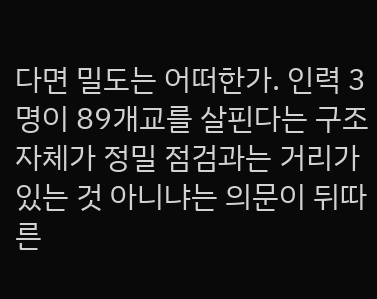다면 밀도는 어떠한가. 인력 3명이 89개교를 살핀다는 구조 자체가 정밀 점검과는 거리가 있는 것 아니냐는 의문이 뒤따른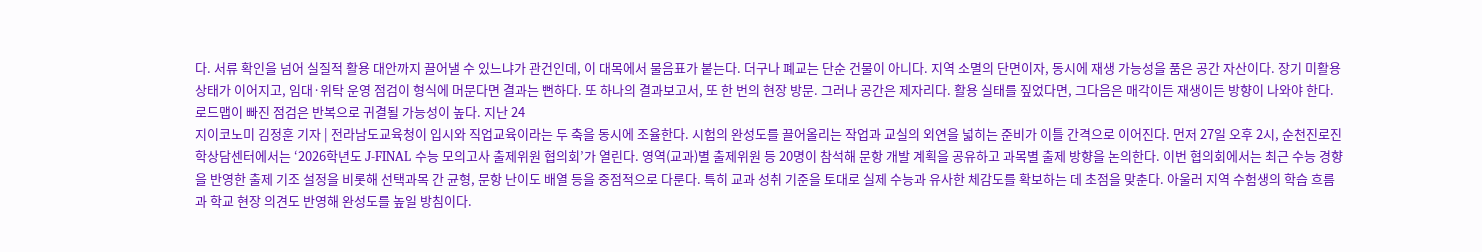다. 서류 확인을 넘어 실질적 활용 대안까지 끌어낼 수 있느냐가 관건인데, 이 대목에서 물음표가 붙는다. 더구나 폐교는 단순 건물이 아니다. 지역 소멸의 단면이자, 동시에 재생 가능성을 품은 공간 자산이다. 장기 미활용 상태가 이어지고, 임대·위탁 운영 점검이 형식에 머문다면 결과는 뻔하다. 또 하나의 결과보고서, 또 한 번의 현장 방문. 그러나 공간은 제자리다. 활용 실태를 짚었다면, 그다음은 매각이든 재생이든 방향이 나와야 한다. 로드맵이 빠진 점검은 반복으로 귀결될 가능성이 높다. 지난 24
지이코노미 김정훈 기자 | 전라남도교육청이 입시와 직업교육이라는 두 축을 동시에 조율한다. 시험의 완성도를 끌어올리는 작업과 교실의 외연을 넓히는 준비가 이틀 간격으로 이어진다. 먼저 27일 오후 2시, 순천진로진학상담센터에서는 ‘2026학년도 J-FINAL 수능 모의고사 출제위원 협의회’가 열린다. 영역(교과)별 출제위원 등 20명이 참석해 문항 개발 계획을 공유하고 과목별 출제 방향을 논의한다. 이번 협의회에서는 최근 수능 경향을 반영한 출제 기조 설정을 비롯해 선택과목 간 균형, 문항 난이도 배열 등을 중점적으로 다룬다. 특히 교과 성취 기준을 토대로 실제 수능과 유사한 체감도를 확보하는 데 초점을 맞춘다. 아울러 지역 수험생의 학습 흐름과 학교 현장 의견도 반영해 완성도를 높일 방침이다.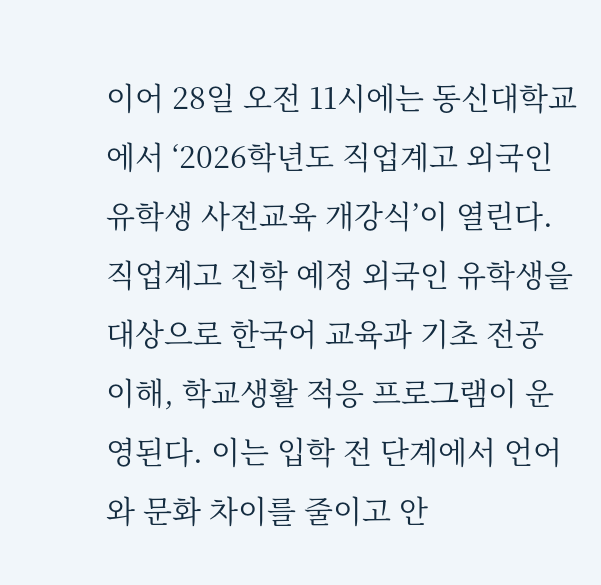이어 28일 오전 11시에는 동신대학교에서 ‘2026학년도 직업계고 외국인 유학생 사전교육 개강식’이 열린다. 직업계고 진학 예정 외국인 유학생을 대상으로 한국어 교육과 기초 전공 이해, 학교생활 적응 프로그램이 운영된다. 이는 입학 전 단계에서 언어와 문화 차이를 줄이고 안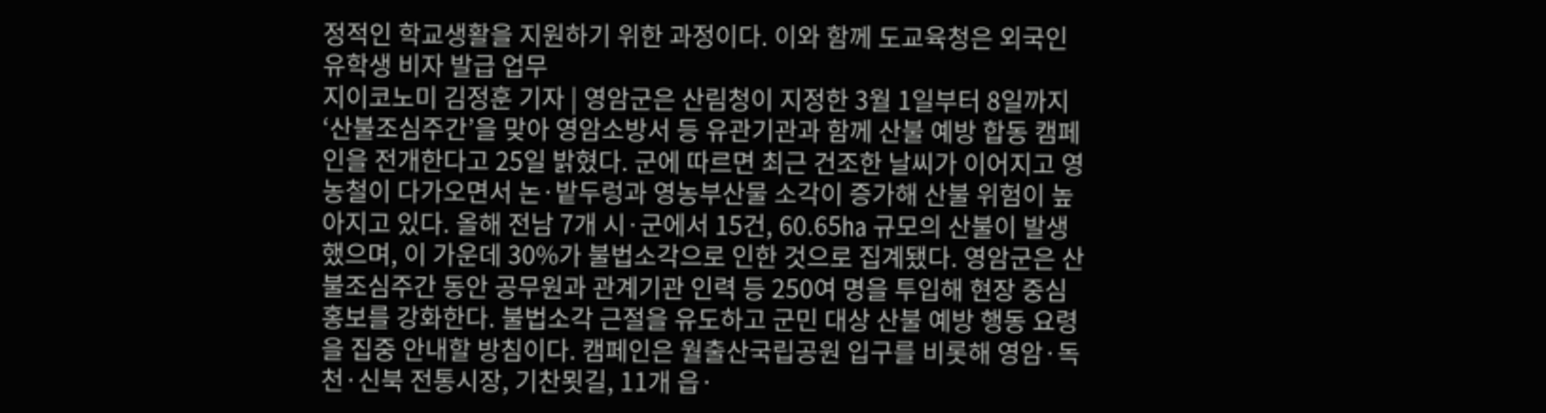정적인 학교생활을 지원하기 위한 과정이다. 이와 함께 도교육청은 외국인 유학생 비자 발급 업무
지이코노미 김정훈 기자 | 영암군은 산림청이 지정한 3월 1일부터 8일까지 ‘산불조심주간’을 맞아 영암소방서 등 유관기관과 함께 산불 예방 합동 캠페인을 전개한다고 25일 밝혔다. 군에 따르면 최근 건조한 날씨가 이어지고 영농철이 다가오면서 논·밭두렁과 영농부산물 소각이 증가해 산불 위험이 높아지고 있다. 올해 전남 7개 시·군에서 15건, 60.65㏊ 규모의 산불이 발생했으며, 이 가운데 30%가 불법소각으로 인한 것으로 집계됐다. 영암군은 산불조심주간 동안 공무원과 관계기관 인력 등 250여 명을 투입해 현장 중심 홍보를 강화한다. 불법소각 근절을 유도하고 군민 대상 산불 예방 행동 요령을 집중 안내할 방침이다. 캠페인은 월출산국립공원 입구를 비롯해 영암·독천·신북 전통시장, 기찬묏길, 11개 읍·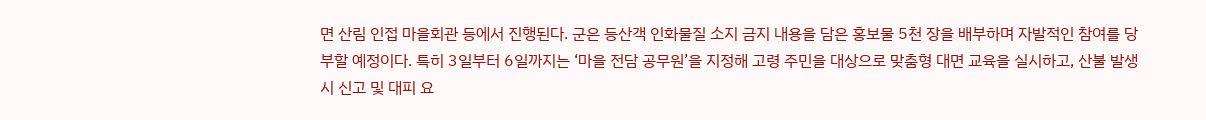면 산림 인접 마을회관 등에서 진행된다. 군은 등산객 인화물질 소지 금지 내용을 담은 홍보물 5천 장을 배부하며 자발적인 참여를 당부할 예정이다. 특히 3일부터 6일까지는 ‘마을 전담 공무원’을 지정해 고령 주민을 대상으로 맞춤형 대면 교육을 실시하고, 산불 발생 시 신고 및 대피 요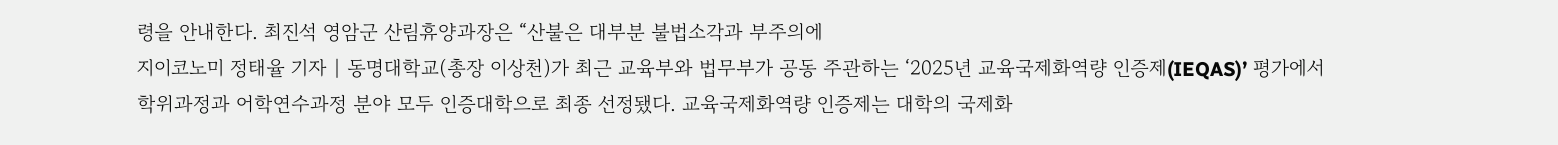령을 안내한다. 최진석 영암군 산림휴양과장은 “산불은 대부분 불법소각과 부주의에
지이코노미 정태율 기자 | 동명대학교(총장 이상천)가 최근 교육부와 법무부가 공동 주관하는 ‘2025년 교육국제화역량 인증제(IEQAS)’ 평가에서 학위과정과 어학연수과정 분야 모두 인증대학으로 최종 선정됐다. 교육국제화역량 인증제는 대학의 국제화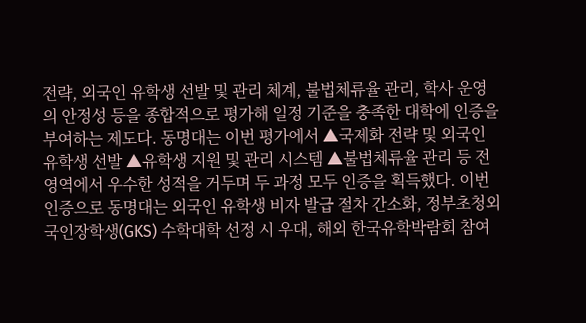전략, 외국인 유학생 선발 및 관리 체계, 불법체류율 관리, 학사 운영의 안정성 등을 종합적으로 평가해 일정 기준을 충족한 대학에 인증을 부여하는 제도다. 동명대는 이번 평가에서 ▲국제화 전략 및 외국인 유학생 선발 ▲유학생 지원 및 관리 시스템 ▲불법체류율 관리 등 전 영역에서 우수한 성적을 거두며 두 과정 모두 인증을 획득했다. 이번 인증으로 동명대는 외국인 유학생 비자 발급 절차 간소화, 정부초청외국인장학생(GKS) 수학대학 선정 시 우대, 해외 한국유학박람회 참여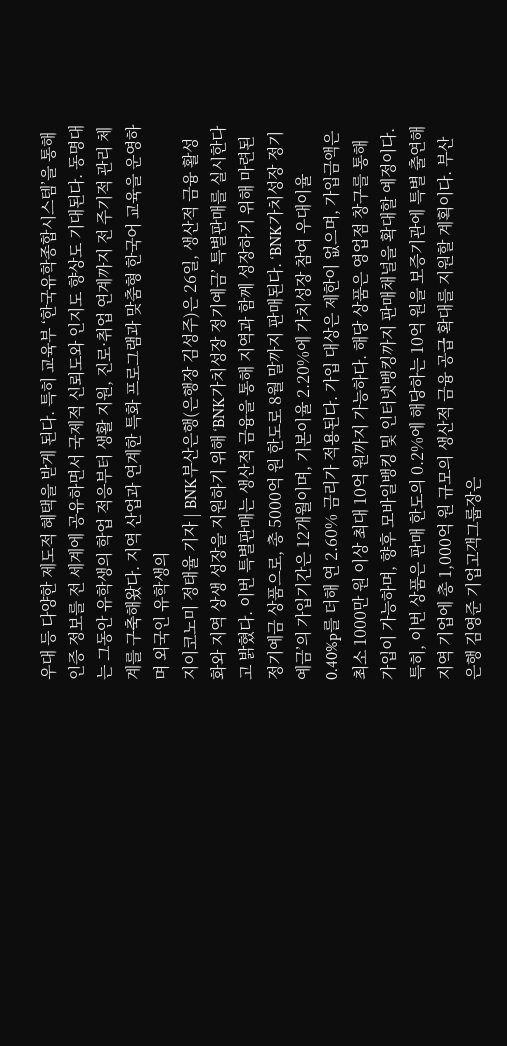우대 등 다양한 제도적 혜택을 받게 된다. 특히 교육부 ‘한국유학종합시스템’을 통해 인증 정보를 전 세계에 공유하면서 국제적 신뢰도와 인지도 향상도 기대된다. 동명대는 그동안 유학생의 학업 적응부터 생활 지원, 진로·취업 연계까지 전 주기적 관리 체계를 구축해왔다. 지역 산업과 연계한 특화 프로그램과 맞춤형 한국어 교육을 운영하며 외국인 유학생의
지이코노미 정태율 기자 | BNK부산은행(은행장 김성주)은 26일, 생산적 금융 활성화와 지역 상생 성장을 지원하기 위해 ‘BNK가치성장 정기예금’ 특별판매를 실시한다고 밝혔다. 이번 특별판매는 생산적 금융을 통해 지역과 함께 성장하기 위해 마련된 정기예금 상품으로, 총 5000억 원 한도로 8월 말까지 판매된다. ‘BNK가치성장 정기예금’의 가입기간은 12개월이며, 기본이율 2.20%에 가치성장 참여 우대이율 0.40%p를 더해 연 2.60% 금리가 적용된다. 가입 대상은 제한이 없으며, 가입금액은 최소 1000만 원 이상 최대 10억 원까지 가능하다. 해당 상품은 영업점 창구를 통해 가입이 가능하며, 향후 모바일뱅킹 및 인터넷뱅킹까지 판매채널을 확대할 예정이다. 특히, 이번 상품은 판매 한도의 0.2%에 해당하는 10억 원을 보증기관에 특별 출연해 지역 기업에 총 1,000억 원 규모의 생산적 금융 공급 확대를 지원할 계획이다. 부산은행 김영준 기업고객그룹장은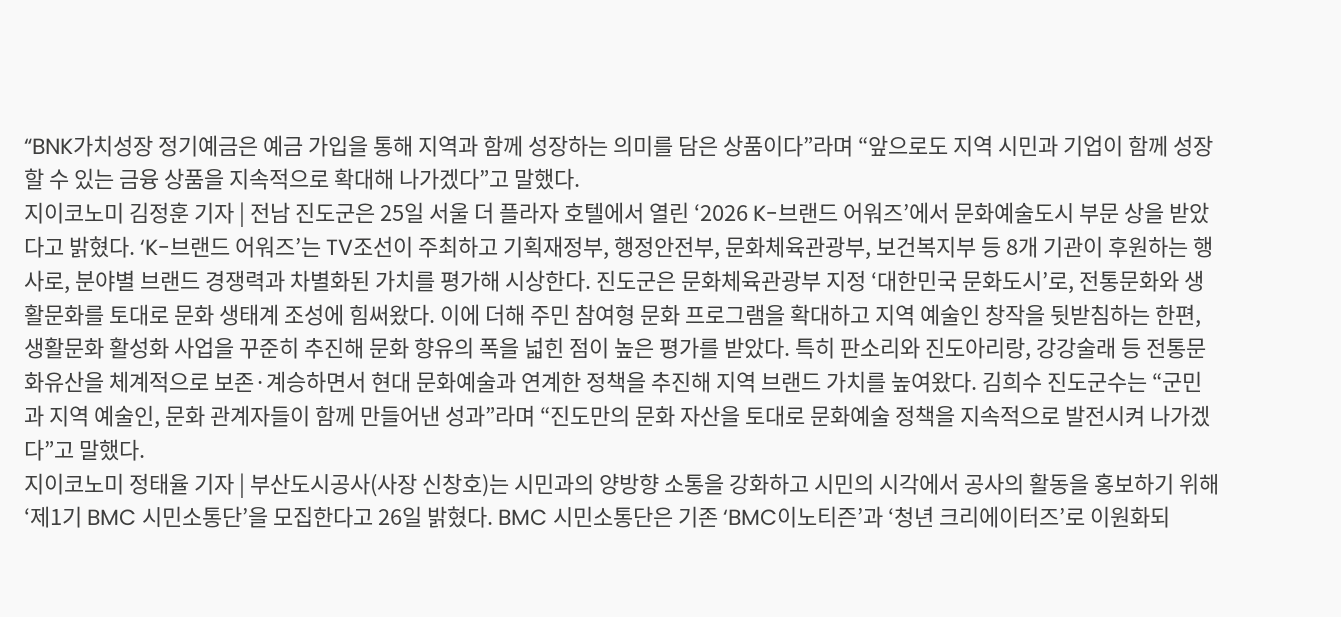“BNK가치성장 정기예금은 예금 가입을 통해 지역과 함께 성장하는 의미를 담은 상품이다”라며 “앞으로도 지역 시민과 기업이 함께 성장할 수 있는 금융 상품을 지속적으로 확대해 나가겠다”고 말했다.
지이코노미 김정훈 기자 | 전남 진도군은 25일 서울 더 플라자 호텔에서 열린 ‘2026 K-브랜드 어워즈’에서 문화예술도시 부문 상을 받았다고 밝혔다. ‘K-브랜드 어워즈’는 TV조선이 주최하고 기획재정부, 행정안전부, 문화체육관광부, 보건복지부 등 8개 기관이 후원하는 행사로, 분야별 브랜드 경쟁력과 차별화된 가치를 평가해 시상한다. 진도군은 문화체육관광부 지정 ‘대한민국 문화도시’로, 전통문화와 생활문화를 토대로 문화 생태계 조성에 힘써왔다. 이에 더해 주민 참여형 문화 프로그램을 확대하고 지역 예술인 창작을 뒷받침하는 한편, 생활문화 활성화 사업을 꾸준히 추진해 문화 향유의 폭을 넓힌 점이 높은 평가를 받았다. 특히 판소리와 진도아리랑, 강강술래 등 전통문화유산을 체계적으로 보존·계승하면서 현대 문화예술과 연계한 정책을 추진해 지역 브랜드 가치를 높여왔다. 김희수 진도군수는 “군민과 지역 예술인, 문화 관계자들이 함께 만들어낸 성과”라며 “진도만의 문화 자산을 토대로 문화예술 정책을 지속적으로 발전시켜 나가겠다”고 말했다.
지이코노미 정태율 기자 | 부산도시공사(사장 신창호)는 시민과의 양방향 소통을 강화하고 시민의 시각에서 공사의 활동을 홍보하기 위해 ‘제1기 BMC 시민소통단’을 모집한다고 26일 밝혔다. BMC 시민소통단은 기존 ‘BMC이노티즌’과 ‘청년 크리에이터즈’로 이원화되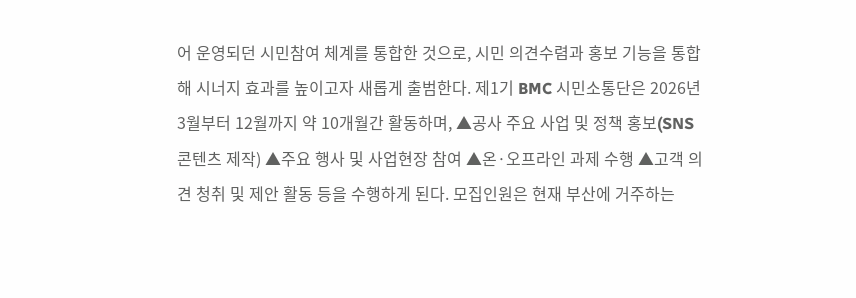어 운영되던 시민참여 체계를 통합한 것으로, 시민 의견수렴과 홍보 기능을 통합해 시너지 효과를 높이고자 새롭게 출범한다. 제1기 BMC 시민소통단은 2026년 3월부터 12월까지 약 10개월간 활동하며, ▲공사 주요 사업 및 정책 홍보(SNS 콘텐츠 제작) ▲주요 행사 및 사업현장 참여 ▲온·오프라인 과제 수행 ▲고객 의견 청취 및 제안 활동 등을 수행하게 된다. 모집인원은 현재 부산에 거주하는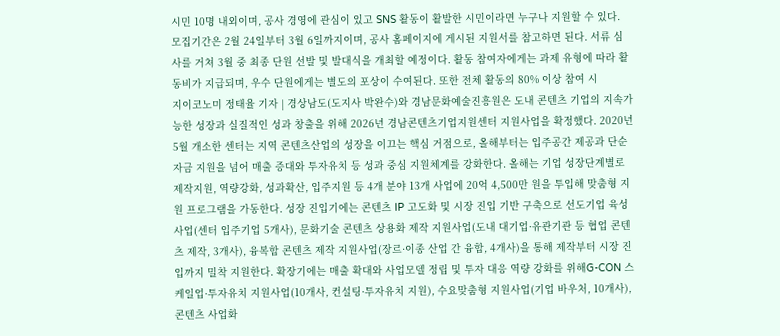시민 10명 내외이며, 공사 경영에 관심이 있고 SNS 활동이 활발한 시민이라면 누구나 지원할 수 있다. 모집기간은 2월 24일부터 3월 6일까지이며, 공사 홈페이지에 게시된 지원서를 참고하면 된다. 서류 심사를 거쳐 3월 중 최종 단원 선발 및 발대식을 개최할 예정이다. 활동 참여자에게는 과제 유형에 따라 활동비가 지급되며, 우수 단원에게는 별도의 포상이 수여된다. 또한 전체 활동의 80% 이상 참여 시
지이코노미 정태율 기자 | 경상남도(도지사 박완수)와 경남문화예술진흥원은 도내 콘텐츠 기업의 지속가능한 성장과 실질적인 성과 창출을 위해 2026년 경남콘텐츠기업지원센터 지원사업을 확정했다. 2020년 5월 개소한 센터는 지역 콘텐츠산업의 성장을 이끄는 핵심 거점으로, 올해부터는 입주공간 제공과 단순 자금 지원을 넘어 매출 증대와 투자유치 등 성과 중심 지원체계를 강화한다. 올해는 기업 성장단계별로 제작지원, 역량강화, 성과확산, 입주지원 등 4개 분야 13개 사업에 20억 4,500만 원을 투입해 맞춤형 지원 프로그램을 가동한다. 성장 진입기에는 콘텐츠 IP 고도화 및 시장 진입 기반 구축으로 선도기업 육성사업(센터 입주기업 5개사), 문화기술 콘텐츠 상용화 제작 지원사업(도내 대기업·유관기관 등 협업 콘텐츠 제작, 3개사), 융복합 콘텐츠 제작 지원사업(장르·이종 산업 간 융합, 4개사)을 통해 제작부터 시장 진입까지 밀착 지원한다. 확장기에는 매출 확대와 사업모델 정립 및 투자 대응 역량 강화를 위해G-CON 스케일업·투자유치 지원사업(10개사, 컨설팅·투자유치 지원), 수요맞춤형 지원사업(기업 바우처, 10개사), 콘텐츠 사업화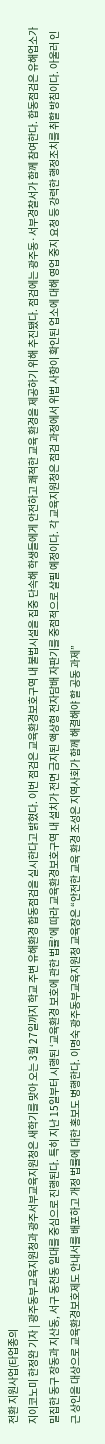전환 지원사업(타업종의
지이코노미 한정완 기자 | 광주동부교육지원청과 광주서부교육지원청은 새학기를 맞아 오는 3월 27일까지 학교 주변 유해환경 합동점검을 실시한다고 밝혔다. 이번 점검은 교육환경보호구역 내 불법시설을 집중 단속해 학생들에게 안전하고 쾌적한 교육 환경을 제공하기 위해 추진됐다. 점검에는 광주동·서부경찰서가 함께 참여한다. 합동점검은 유해업소가 밀집한 동구 장동과 지산동, 서구 동천동 일대를 중심으로 진행된다. 특히 지난 15일부터 시행된 ‘교육환경 보호에 관한 법률’에 따라 교육환경보호구역 내 설치가 전면 금지된 액상형 전자담배 자판기를 중점적으로 살필 예정이다. 각 교육지원청은 점검 과정에서 위법 사항이 확인된 업소에 대해 영업 중지 요청 등 강력한 행정조치를 취할 방침이다. 아울러 인근 상인을 대상으로 교육환경보호제도 안내서를 배포하고 개정 법률에 대한 홍보도 병행한다. 이명숙 광주동부교육지원청 교육장은 “안전한 교육 환경 조성은 지역사회가 함께 해결해야 할 공동 과제”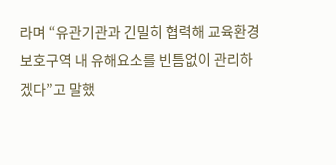라며 “유관기관과 긴밀히 협력해 교육환경보호구역 내 유해요소를 빈틈없이 관리하겠다”고 말했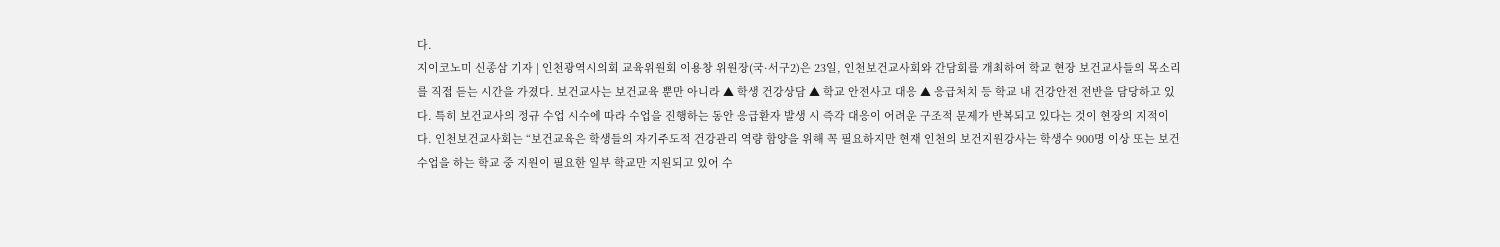다.
지이코노미 신종삼 기자 | 인천광역시의회 교육위원회 이용창 위원장(국·서구2)은 23일, 인천보건교사회와 간담회를 개최하여 학교 현장 보건교사들의 목소리를 직접 듣는 시간을 가졌다. 보건교사는 보건교육 뿐만 아니라 ▲ 학생 건강상담 ▲ 학교 안전사고 대응 ▲ 응급처치 등 학교 내 건강안전 전반을 담당하고 있다. 특히 보건교사의 정규 수업 시수에 따라 수업을 진행하는 동안 응급환자 발생 시 즉각 대응이 어려운 구조적 문제가 반복되고 있다는 것이 현장의 지적이다. 인천보건교사회는 “보건교육은 학생들의 자기주도적 건강관리 역량 함양을 위해 꼭 필요하지만 현재 인천의 보건지원강사는 학생수 900명 이상 또는 보건 수업을 하는 학교 중 지원이 필요한 일부 학교만 지원되고 있어 수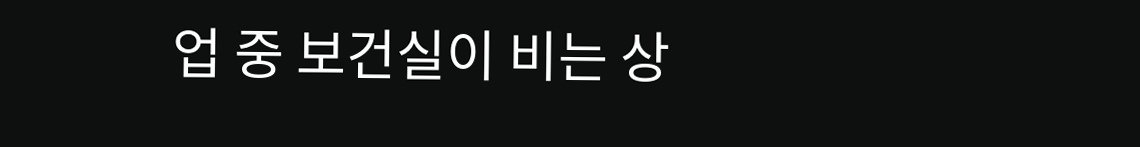업 중 보건실이 비는 상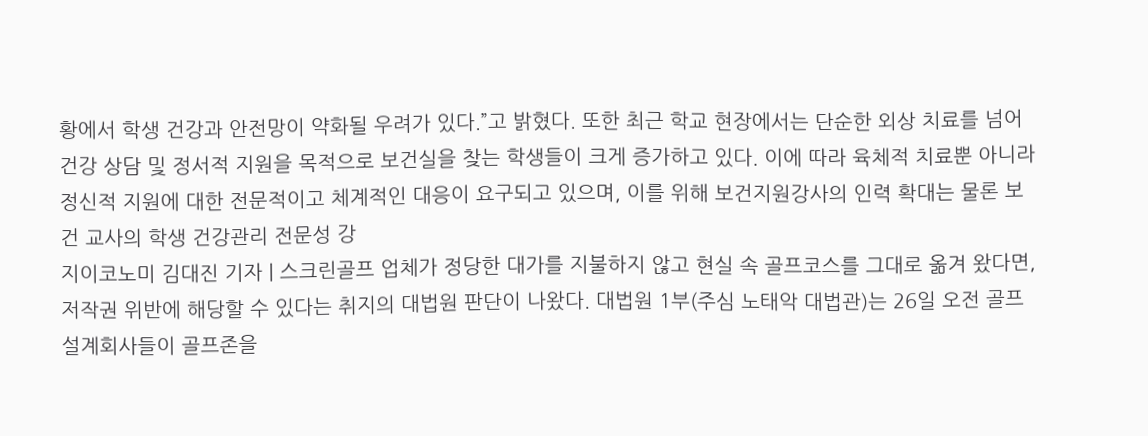황에서 학생 건강과 안전망이 약화될 우려가 있다.”고 밝혔다. 또한 최근 학교 현장에서는 단순한 외상 치료를 넘어 건강 상담 및 정서적 지원을 목적으로 보건실을 찾는 학생들이 크게 증가하고 있다. 이에 따라 육체적 치료뿐 아니라 정신적 지원에 대한 전문적이고 체계적인 대응이 요구되고 있으며, 이를 위해 보건지원강사의 인력 확대는 물론 보건 교사의 학생 건강관리 전문성 강
지이코노미 김대진 기자 | 스크린골프 업체가 정당한 대가를 지불하지 않고 현실 속 골프코스를 그대로 옮겨 왔다면, 저작권 위반에 해당할 수 있다는 취지의 대법원 판단이 나왔다. 대법원 1부(주심 노태악 대법관)는 26일 오전 골프 설계회사들이 골프존을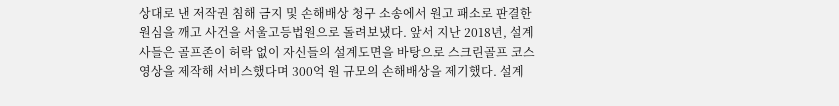상대로 낸 저작권 침해 금지 및 손해배상 청구 소송에서 원고 패소로 판결한 원심을 깨고 사건을 서울고등법원으로 돌려보냈다. 앞서 지난 2018년, 설계사들은 골프존이 허락 없이 자신들의 설계도면을 바탕으로 스크린골프 코스 영상을 제작해 서비스했다며 300억 원 규모의 손해배상을 제기했다. 설계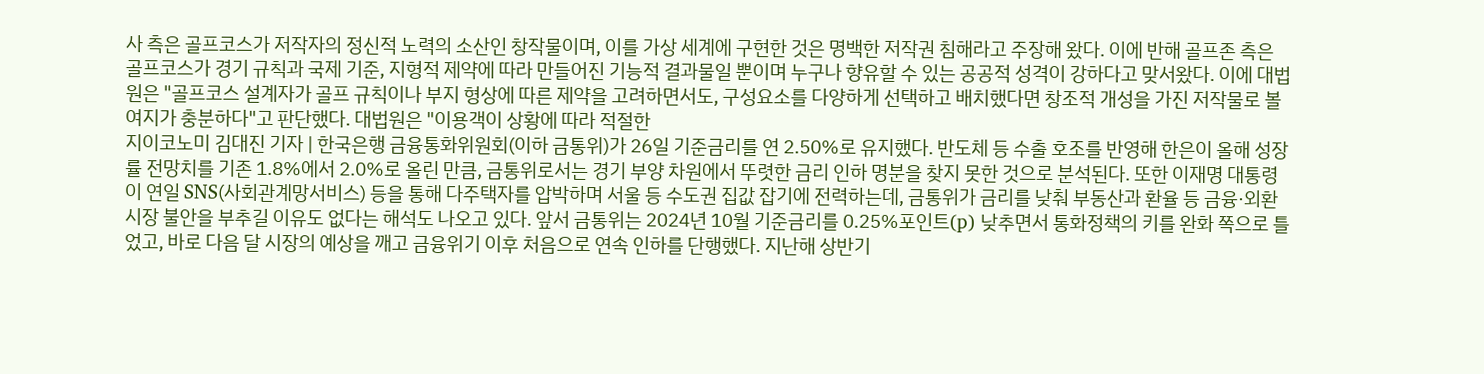사 측은 골프코스가 저작자의 정신적 노력의 소산인 창작물이며, 이를 가상 세계에 구현한 것은 명백한 저작권 침해라고 주장해 왔다. 이에 반해 골프존 측은 골프코스가 경기 규칙과 국제 기준, 지형적 제약에 따라 만들어진 기능적 결과물일 뿐이며 누구나 향유할 수 있는 공공적 성격이 강하다고 맞서왔다. 이에 대법원은 "골프코스 설계자가 골프 규칙이나 부지 형상에 따른 제약을 고려하면서도, 구성요소를 다양하게 선택하고 배치했다면 창조적 개성을 가진 저작물로 볼 여지가 충분하다"고 판단했다. 대법원은 "이용객이 상황에 따라 적절한
지이코노미 김대진 기자 | 한국은행 금융통화위원회(이하 금통위)가 26일 기준금리를 연 2.50%로 유지했다. 반도체 등 수출 호조를 반영해 한은이 올해 성장률 전망치를 기존 1.8%에서 2.0%로 올린 만큼, 금통위로서는 경기 부양 차원에서 뚜렷한 금리 인하 명분을 찾지 못한 것으로 분석된다. 또한 이재명 대통령이 연일 SNS(사회관계망서비스) 등을 통해 다주택자를 압박하며 서울 등 수도권 집값 잡기에 전력하는데, 금통위가 금리를 낮춰 부동산과 환율 등 금융·외환시장 불안을 부추길 이유도 없다는 해석도 나오고 있다. 앞서 금통위는 2024년 10월 기준금리를 0.25%포인트(p) 낮추면서 통화정책의 키를 완화 쪽으로 틀었고, 바로 다음 달 시장의 예상을 깨고 금융위기 이후 처음으로 연속 인하를 단행했다. 지난해 상반기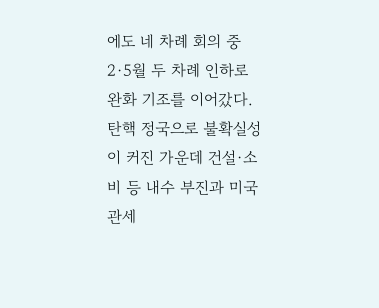에도 네 차례 회의 중 2·5월 두 차례 인하로 완화 기조를 이어갔다. 탄핵 정국으로 불확실성이 커진 가운데 건설·소비 등 내수 부진과 미국 관세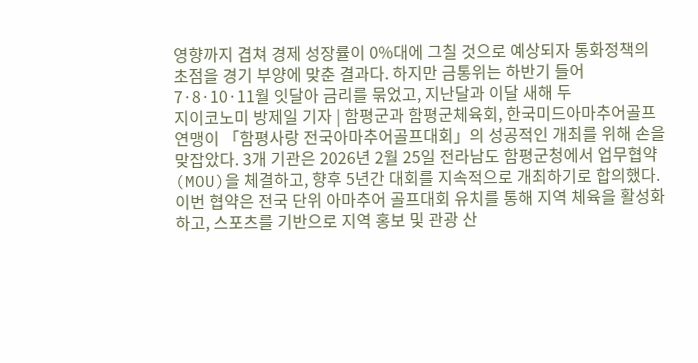영향까지 겹쳐 경제 성장률이 0%대에 그칠 것으로 예상되자 통화정책의 초점을 경기 부양에 맞춘 결과다. 하지만 금통위는 하반기 들어 7·8·10·11월 잇달아 금리를 묶었고, 지난달과 이달 새해 두
지이코노미 방제일 기자 | 함평군과 함평군체육회, 한국미드아마추어골프연맹이 「함평사랑 전국아마추어골프대회」의 성공적인 개최를 위해 손을 맞잡았다. 3개 기관은 2026년 2월 25일 전라남도 함평군청에서 업무협약(MOU)을 체결하고, 향후 5년간 대회를 지속적으로 개최하기로 합의했다. 이번 협약은 전국 단위 아마추어 골프대회 유치를 통해 지역 체육을 활성화하고, 스포츠를 기반으로 지역 홍보 및 관광 산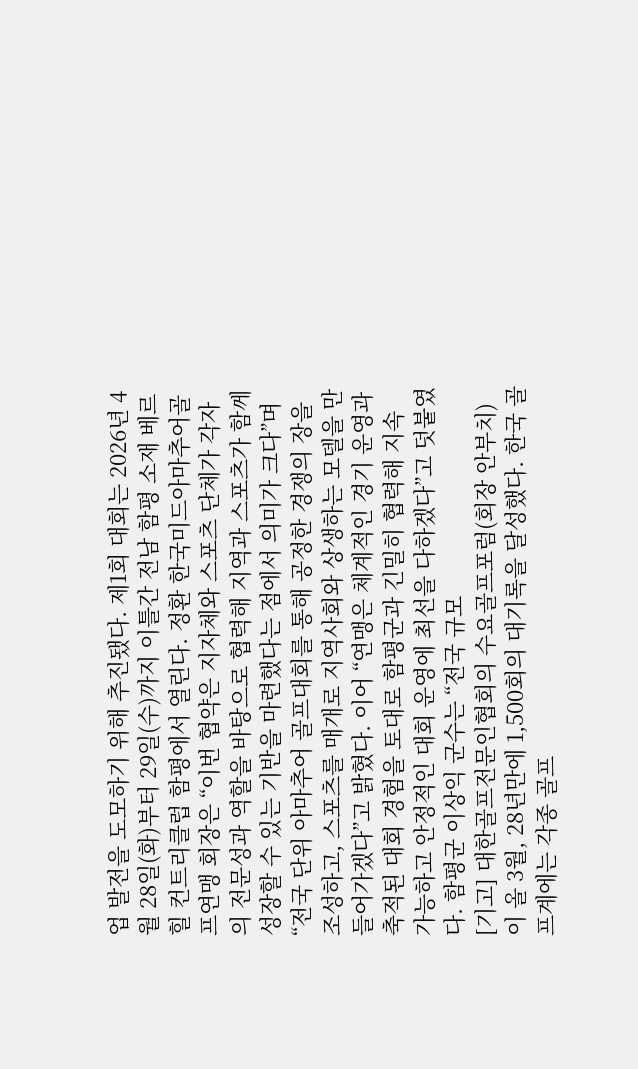업 발전을 도모하기 위해 추진됐다. 제1회 대회는 2026년 4월 28일(화)부터 29일(수)까지 이틀간 전남 함평 소재 베르힐 컨트리클럽 함평에서 열린다. 정환 한국미드아마추어골프연맹 회장은 “이번 협약은 지자체와 스포츠 단체가 각자의 전문성과 역할을 바탕으로 협력해 지역과 스포츠가 함께 성장할 수 있는 기반을 마련했다는 점에서 의미가 크다”며 “전국 단위 아마추어 골프대회를 통해 공정한 경쟁의 장을 조성하고, 스포츠를 매개로 지역사회와 상생하는 모델을 만들어가겠다”고 밝혔다. 이어 “연맹은 체계적인 경기 운영과 축적된 대회 경험을 토대로 함평군과 긴밀히 협력해 지속 가능하고 안정적인 대회 운영에 최선을 다하겠다”고 덧붙였다. 함평군 이상익 군수는 “전국 규모
[기고] 대한골프전문인협회의 수요골프포럼(회장 안부치)이 올 3월, 28년만에 1,500회의 대기록을 달성했다. 한국 골프계에는 각종 골프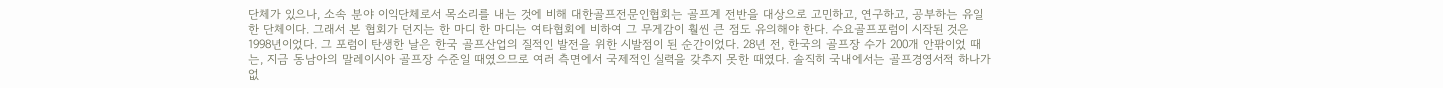단체가 있으나, 소속 분야 이익단체로서 목소리를 내는 것에 비해 대한골프전문인협회는 골프계 전반을 대상으로 고민하고, 연구하고, 공부하는 유일한 단체이다. 그래서 본 협회가 던지는 한 마디 한 마디는 여타협회에 비하여 그 무게감이 훨씬 큰 점도 유의해야 한다. 수요골프포럼이 시작된 것은 1998년이었다. 그 포럼이 탄생한 날은 한국 골프산업의 질적인 발전을 위한 시발점이 된 순간이었다. 28년 전, 한국의 골프장 수가 200개 안팎이었 때는, 지금 동남아의 말레이시아 골프장 수준일 때였으므로 여러 측면에서 국제적인 실력을 갖추지 못한 때였다. 솔직히 국내에서는 골프경영서적 하나가 없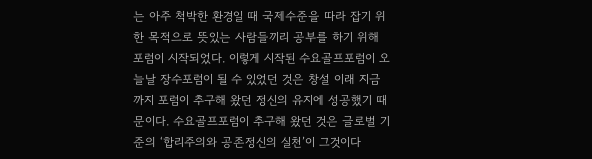는 아주 척박한 환경일 때 국제수준을 따라 잡기 위한 목적으로 뜻있는 사람들끼리 공부를 하기 위해 포럼이 시작되었다. 이렇게 시작된 수요골프포럼이 오늘날 장수포럼이 될 수 있었던 것은 창설 이래 지금까지 포럼이 추구해 왔던 정신의 유지에 성공했기 때문이다. 수요골프포럼이 추구해 왔던 것은 글로벌 기준의 ‘합리주의와 공존정신의 실천’이 그것이다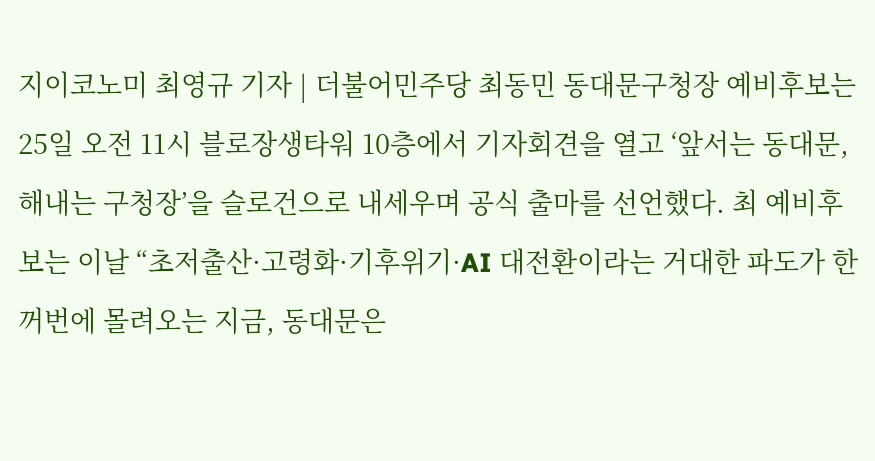지이코노미 최영규 기자 | 더불어민주당 최동민 동대문구청장 예비후보는 25일 오전 11시 블로장생타워 10층에서 기자회견을 열고 ‘앞서는 동대문, 해내는 구청장’을 슬로건으로 내세우며 공식 출마를 선언했다. 최 예비후보는 이날 “초저출산·고령화·기후위기·AI 대전환이라는 거대한 파도가 한꺼번에 몰려오는 지금, 동대문은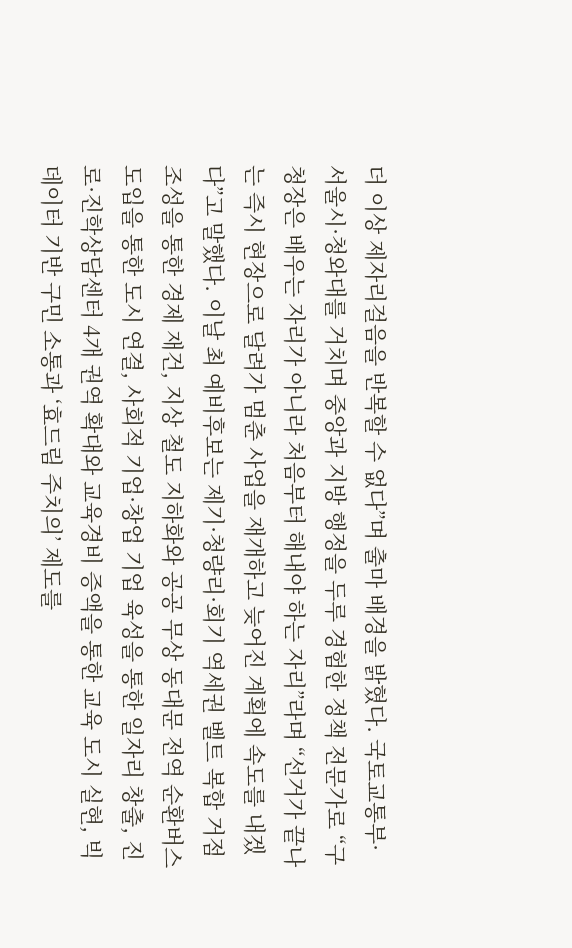더 이상 제자리걸음을 반복할 수 없다”며 출마 배경을 밝혔다. 국토교통부·서울시·청와대를 거치며 중앙과 지방 행정을 두루 경험한 정책 전문가로 “구청장은 배우는 자리가 아니라 처음부터 해내야 하는 자리”라며 “선거가 끝나는 즉시 현장으로 달려가 멈춘 사업을 재개하고 늦어진 계획에 속도를 내겠다”고 말했다. 이날 최 예비후보는 제기·청량리·회기 역세권 벨트 복합 거점 조성을 통한 경제 재건, 지상 철도 지하화와 공공 무상 동대문 전역 순환버스 도입을 통한 도시 연결, 사회적 기업·창업 기업 육성을 통한 일자리 창출, 진로·진학상담센터 4개 권역 확대와 교육경비 증액을 통한 교육 도시 실현, 빅데이터 기반 구민 소통과 ‘효드림 주치의’ 제도를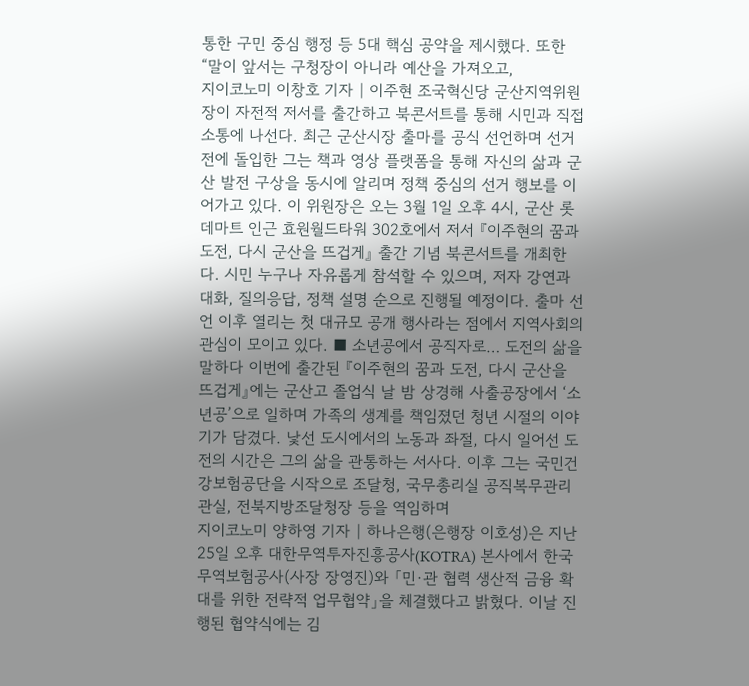통한 구민 중심 행정 등 5대 핵심 공약을 제시했다. 또한 “말이 앞서는 구청장이 아니라 예산을 가져오고,
지이코노미 이창호 기자 | 이주현 조국혁신당 군산지역위원장이 자전적 저서를 출간하고 북콘서트를 통해 시민과 직접 소통에 나선다. 최근 군산시장 출마를 공식 선언하며 선거전에 돌입한 그는 책과 영상 플랫폼을 통해 자신의 삶과 군산 발전 구상을 동시에 알리며 정책 중심의 선거 행보를 이어가고 있다. 이 위원장은 오는 3월 1일 오후 4시, 군산 롯데마트 인근 효원월드타워 302호에서 저서 『이주현의 꿈과 도전, 다시 군산을 뜨겁게』 출간 기념 북콘서트를 개최한다. 시민 누구나 자유롭게 참석할 수 있으며, 저자 강연과 대화, 질의응답, 정책 설명 순으로 진행될 예정이다. 출마 선언 이후 열리는 첫 대규모 공개 행사라는 점에서 지역사회의 관심이 모이고 있다. ■ 소년공에서 공직자로… 도전의 삶을 말하다 이번에 출간된 『이주현의 꿈과 도전, 다시 군산을 뜨겁게』에는 군산고 졸업식 날 밤 상경해 사출공장에서 ‘소년공’으로 일하며 가족의 생계를 책임졌던 청년 시절의 이야기가 담겼다. 낯선 도시에서의 노동과 좌절, 다시 일어선 도전의 시간은 그의 삶을 관통하는 서사다. 이후 그는 국민건강보험공단을 시작으로 조달청, 국무총리실 공직복무관리관실, 전북지방조달청장 등을 역임하며
지이코노미 양하영 기자 | 하나은행(은행장 이호성)은 지난 25일 오후 대한무역투자진흥공사(KOTRA) 본사에서 한국무역보험공사(사장 장영진)와 「민·관 협력 생산적 금융 확대를 위한 전략적 업무협약」을 체결했다고 밝혔다. 이날 진행된 협약식에는 김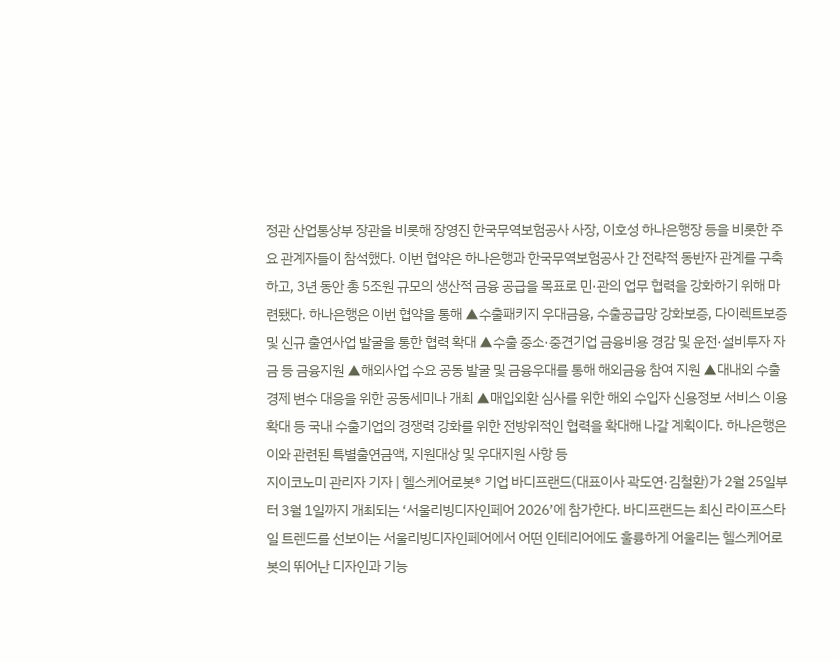정관 산업통상부 장관을 비롯해 장영진 한국무역보험공사 사장, 이호성 하나은행장 등을 비롯한 주요 관계자들이 참석했다. 이번 협약은 하나은행과 한국무역보험공사 간 전략적 동반자 관계를 구축하고, 3년 동안 총 5조원 규모의 생산적 금융 공급을 목표로 민·관의 업무 협력을 강화하기 위해 마련됐다. 하나은행은 이번 협약을 통해 ▲수출패키지 우대금융, 수출공급망 강화보증, 다이렉트보증 및 신규 출연사업 발굴을 통한 협력 확대 ▲수출 중소·중견기업 금융비용 경감 및 운전·설비투자 자금 등 금융지원 ▲해외사업 수요 공동 발굴 및 금융우대를 통해 해외금융 참여 지원 ▲대내외 수출 경제 변수 대응을 위한 공동세미나 개최 ▲매입외환 심사를 위한 해외 수입자 신용정보 서비스 이용 확대 등 국내 수출기업의 경쟁력 강화를 위한 전방위적인 협력을 확대해 나갈 계획이다. 하나은행은 이와 관련된 특별출연금액, 지원대상 및 우대지원 사항 등
지이코노미 관리자 기자 | 헬스케어로봇® 기업 바디프랜드(대표이사 곽도연·김철환)가 2월 25일부터 3월 1일까지 개최되는 ‘서울리빙디자인페어 2026’에 참가한다. 바디프랜드는 최신 라이프스타일 트렌드를 선보이는 서울리빙디자인페어에서 어떤 인테리어에도 훌륭하게 어울리는 헬스케어로봇의 뛰어난 디자인과 기능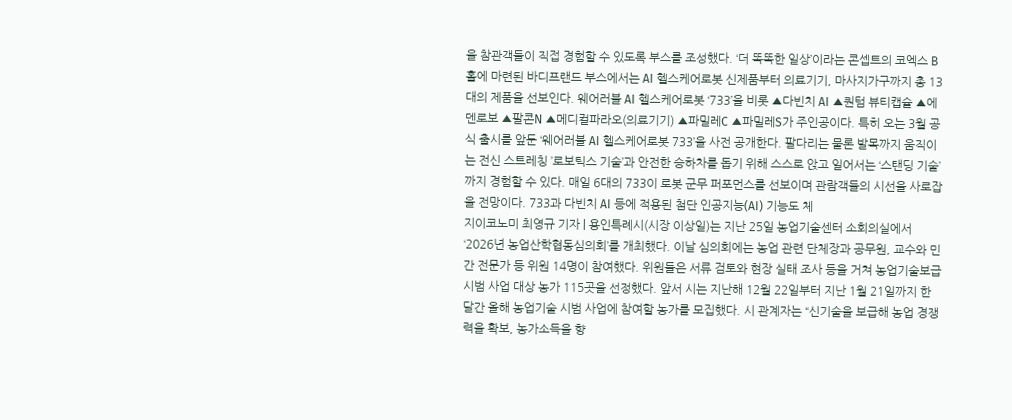을 참관객들이 직접 경험할 수 있도록 부스를 조성했다. ‘더 똑똑한 일상’이라는 콘셉트의 코엑스 B홀에 마련된 바디프랜드 부스에서는 AI 헬스케어로봇 신제품부터 의료기기, 마사지가구까지 총 13대의 제품을 선보인다. 웨어러블 AI 헬스케어로봇 ‘733’을 비롯 ▲다빈치 AI ▲퀀텀 뷰티캡슐 ▲에덴로보 ▲팔콘N ▲메디컬파라오(의료기기) ▲파밀레C ▲파밀레S가 주인공이다. 특히 오는 3월 공식 출시를 앞둔 ‘웨어러블 AI 헬스케어로봇 733’을 사전 공개한다. 팔다리는 물론 발목까지 움직이는 전신 스트레칭 ’로보틱스 기술’과 안전한 승하차를 돕기 위해 스스로 앉고 일어서는 ‘스탠딩 기술’까지 경험할 수 있다. 매일 6대의 733이 로봇 군무 퍼포먼스를 선보이며 관람객들의 시선을 사로잡을 전망이다. 733과 다빈치 AI 등에 적용된 첨단 인공지능(AI) 기능도 체
지이코노미 최영규 기자 | 용인특례시(시장 이상일)는 지난 25일 농업기술센터 소회의실에서 ‘2026년 농업산학협동심의회’를 개최했다. 이날 심의회에는 농업 관련 단체장과 공무원, 교수와 민간 전문가 등 위원 14명이 참여했다. 위원들은 서류 검토와 현장 실태 조사 등을 거쳐 농업기술보급 시범 사업 대상 농가 115곳을 선정했다. 앞서 시는 지난해 12월 22일부터 지난 1월 21일까지 한 달간 올해 농업기술 시범 사업에 참여할 농가를 모집했다. 시 관계자는 “신기술을 보급해 농업 경쟁력을 확보, 농가소득을 향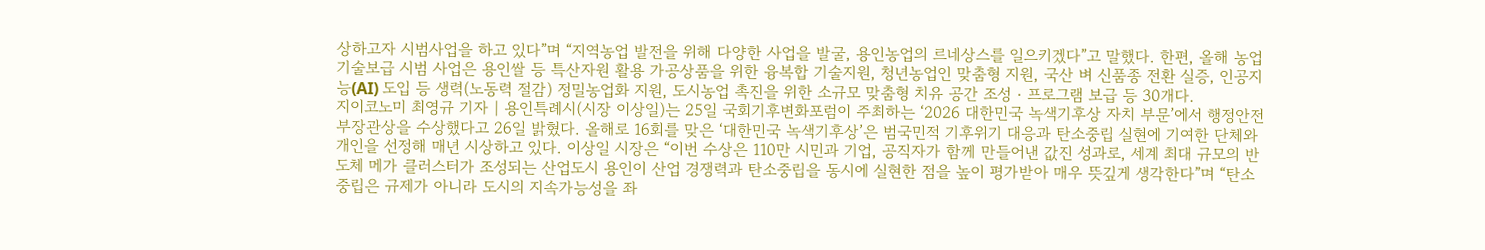상하고자 시범사업을 하고 있다”며 “지역농업 발전을 위해 다양한 사업을 발굴, 용인농업의 르네상스를 일으키겠다”고 말했다. 한편, 올해 농업기술보급 시범 사업은 용인쌀 등 특산자원 활용 가공상품을 위한 융복합 기술지원, 청년농업인 맞춤형 지원, 국산 벼 신품종 전환 실증, 인공지능(AI) 도입 등 생력(노동력 절감) 정밀농업화 지원, 도시농업 촉진을 위한 소규모 맞춤형 치유 공간 조성‧프로그램 보급 등 30개다.
지이코노미 최영규 기자 | 용인특례시(시장 이상일)는 25일 국회기후변화포럼이 주최하는 ‘2026 대한민국 녹색기후상 자치 부문’에서 행정안전부장관상을 수상했다고 26일 밝혔다. 올해로 16회를 맞은 ‘대한민국 녹색기후상’은 범국민적 기후위기 대응과 탄소중립 실현에 기여한 단체와 개인을 선정해 매년 시상하고 있다. 이상일 시장은 “이번 수상은 110만 시민과 기업, 공직자가 함께 만들어낸 값진 성과로, 세계 최대 규모의 반도체 메가 클러스터가 조성되는 산업도시 용인이 산업 경쟁력과 탄소중립을 동시에 실현한 점을 높이 평가받아 매우 뜻깊게 생각한다”며 “탄소중립은 규제가 아니라 도시의 지속가능성을 좌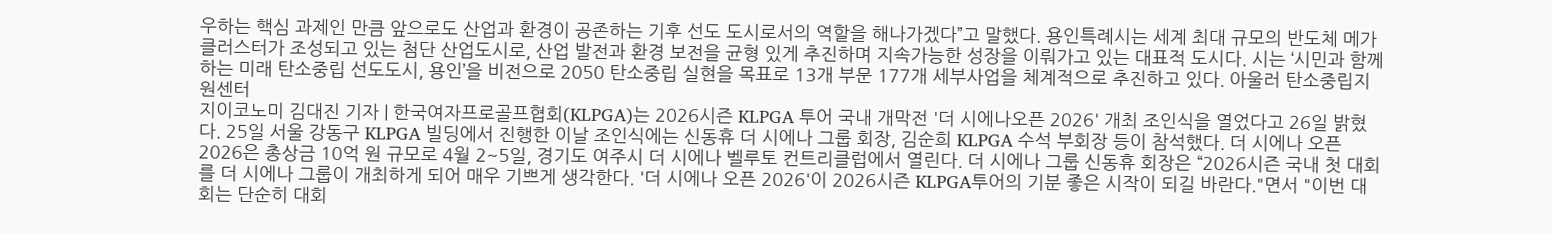우하는 핵심 과제인 만큼 앞으로도 산업과 환경이 공존하는 기후 선도 도시로서의 역할을 해나가겠다”고 말했다. 용인특례시는 세계 최대 규모의 반도체 메가 클러스터가 조성되고 있는 첨단 산업도시로, 산업 발전과 환경 보전을 균형 있게 추진하며 지속가능한 성장을 이뤄가고 있는 대표적 도시다. 시는 ‘시민과 함께하는 미래 탄소중립 선도도시, 용인’을 비전으로 2050 탄소중립 실현을 목표로 13개 부문 177개 세부사업을 체계적으로 추진하고 있다. 아울러 탄소중립지원센터
지이코노미 김대진 기자 | 한국여자프로골프협회(KLPGA)는 2026시즌 KLPGA 투어 국내 개막전 '더 시에나오픈 2026' 개최 조인식을 열었다고 26일 밝혔다. 25일 서울 강동구 KLPGA 빌딩에서 진행한 이날 조인식에는 신동휴 더 시에나 그룹 회장, 김순희 KLPGA 수석 부회장 등이 참석했다. 더 시에나 오픈 2026은 총상금 10억 원 규모로 4월 2~5일, 경기도 여주시 더 시에나 벨루토 컨트리클럽에서 열린다. 더 시에나 그룹 신동휴 회장은 “2026시즌 국내 첫 대회를 더 시에나 그룹이 개최하게 되어 매우 기쁘게 생각한다. '더 시에나 오픈 2026'이 2026시즌 KLPGA투어의 기분 좋은 시작이 되길 바란다."면서 "이번 대회는 단순히 대회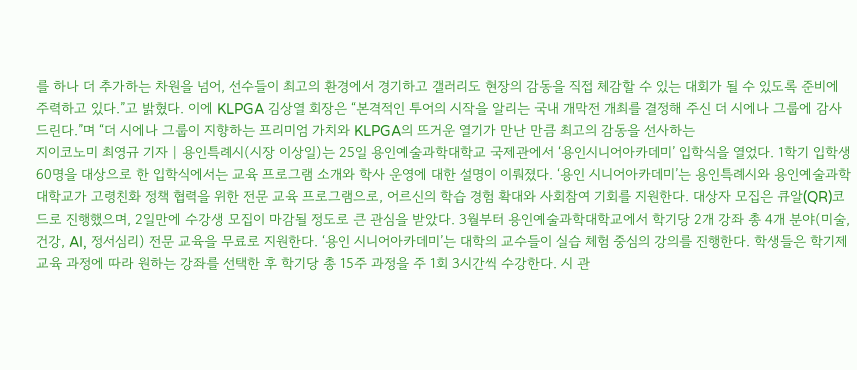를 하나 더 추가하는 차원을 넘어, 선수들이 최고의 환경에서 경기하고 갤러리도 현장의 감동을 직접 체감할 수 있는 대회가 될 수 있도록 준비에 주력하고 있다.”고 밝혔다. 이에 KLPGA 김상열 회장은 “본격적인 투어의 시작을 알리는 국내 개막전 개최를 결정해 주신 더 시에나 그룹에 감사드린다.”며 “더 시에나 그룹이 지향하는 프리미엄 가치와 KLPGA의 뜨거운 열기가 만난 만큼 최고의 감동을 선사하는
지이코노미 최영규 기자 | 용인특례시(시장 이상일)는 25일 용인예술과학대학교 국제관에서 ‘용인시니어아카데미’ 입학식을 열었다. 1학기 입학생 60명을 대상으로 한 입학식에서는 교육 프로그램 소개와 학사 운영에 대한 설명이 이뤄졌다. ‘용인 시니어아카데미’는 용인특례시와 용인예술과학대학교가 고령친화 정책 협력을 위한 전문 교육 프로그램으로, 어르신의 학습 경험 확대와 사회참여 기회를 지원한다. 대상자 모집은 큐알(QR)코드로 진행했으며, 2일만에 수강생 모집이 마감될 정도로 큰 관심을 받았다. 3월부터 용인예술과학대학교에서 학기당 2개 강좌 총 4개 분야(미술, 건강, AI, 정서심리) 전문 교육을 무료로 지원한다. ‘용인 시니어아카데미’는 대학의 교수들이 실습 체험 중심의 강의를 진행한다. 학생들은 학기제 교육 과정에 따라 원하는 강좌를 선택한 후 학기당 총 15주 과정을 주 1회 3시간씩 수강한다. 시 관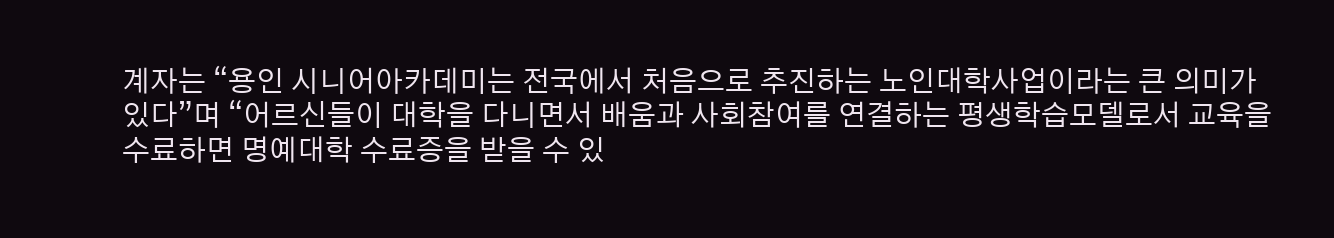계자는 “용인 시니어아카데미는 전국에서 처음으로 추진하는 노인대학사업이라는 큰 의미가 있다”며 “어르신들이 대학을 다니면서 배움과 사회참여를 연결하는 평생학습모델로서 교육을 수료하면 명예대학 수료증을 받을 수 있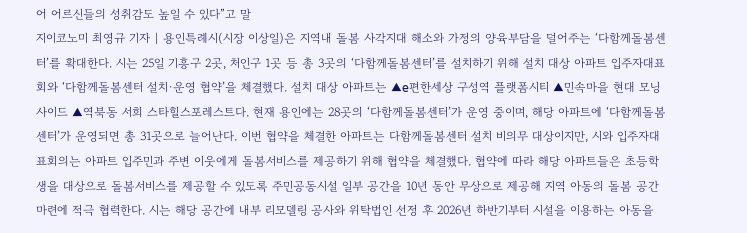어 어르신들의 성취감도 높일 수 있다”고 말
지이코노미 최영규 기자 | 용인특례시(시장 이상일)은 지역내 돌봄 사각지대 해소와 가정의 양육부담을 덜어주는 ‘다함께돌봄센터’를 확대한다. 시는 25일 기흥구 2곳, 처인구 1곳 등 총 3곳의 ‘다함께돌봄센터’를 설치하기 위해 설치 대상 아파트 입주자대표회와 ‘다함께돌봄센터 설치·운영 협약’을 체결했다. 설치 대상 아파트는 ▲e편한세상 구성역 플랫폼시티 ▲민속마을 현대 모닝사이드 ▲역북동 서희 스타힐스포레스트다. 현재 용인에는 28곳의 ‘다함께돌봄센터’가 운영 중이며, 해당 아파트에 ‘다함께돌봄센터’가 운영되면 총 31곳으로 늘어난다. 이번 협약을 체결한 아파트는 다함께돌봄센터 설치 비의무 대상이지만, 시와 입주자대표회의는 아파트 입주민과 주변 이웃에게 돌봄서비스를 제공하기 위해 협약을 체결했다. 협약에 따라 해당 아파트들은 초등학생을 대상으로 돌봄서비스를 제공할 수 있도록 주민공동시설 일부 공간을 10년 동안 무상으로 제공해 지역 아동의 돌봄 공간 마련에 적극 협력한다. 시는 해당 공간에 내부 리모델링 공사와 위탁법인 선정 후 2026년 하반기부터 시설을 이용하는 아동을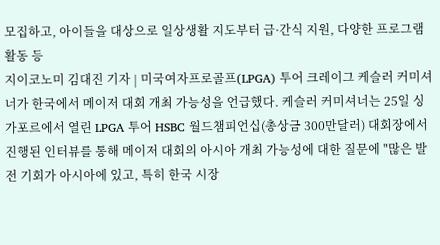모집하고, 아이들을 대상으로 일상생활 지도부터 급·간식 지원, 다양한 프로그램 활동 등
지이코노미 김대진 기자 | 미국여자프로골프(LPGA) 투어 크레이그 케슬러 커미셔너가 한국에서 메이저 대회 개최 가능성을 언급했다. 케슬러 커미셔너는 25일 싱가포르에서 열린 LPGA 투어 HSBC 월드챔피언십(총상금 300만달러) 대회장에서 진행된 인터뷰를 통해 메이저 대회의 아시아 개최 가능성에 대한 질문에 "많은 발전 기회가 아시아에 있고, 특히 한국 시장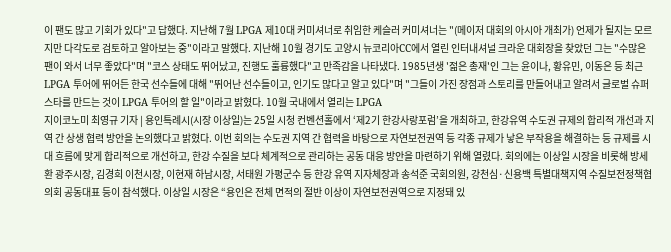이 팬도 많고 기회가 있다"고 답했다. 지난해 7월 LPGA 제10대 커미셔너로 취임한 케슬러 커미셔너는 "(메이저 대회의 아시아 개최가) 언제가 될지는 모르지만 다각도로 검토하고 알아보는 중"이라고 말했다. 지난해 10월 경기도 고양시 뉴코리아CC에서 열린 인터내셔널 크라운 대회장을 찾았던 그는 "수많은 팬이 와서 너무 좋았다"며 "코스 상태도 뛰어났고, 진행도 훌륭했다"고 만족감을 나타냈다. 1985년생 '젊은 총재'인 그는 윤이나, 황유민, 이동은 등 최근 LPGA 투어에 뛰어든 한국 선수들에 대해 "뛰어난 선수들이고, 인기도 많다고 알고 있다"며 "그들이 가진 장점과 스토리를 만들어내고 알려서 글로벌 슈퍼스타를 만드는 것이 LPGA 투어의 할 일"이라고 밝혔다. 10월 국내에서 열리는 LPGA
지이코노미 최영규 기자 | 용인특례시(시장 이상일)는 25일 시청 컨벤션홀에서 ‘제2기 한강사랑포럼’을 개최하고, 한강유역 수도권 규제의 합리적 개선과 지역 간 상생 협력 방안을 논의했다고 밝혔다. 이번 회의는 수도권 지역 간 협력을 바탕으로 자연보전권역 등 각종 규제가 낳은 부작용을 해결하는 등 규제를 시대 흐름에 맞게 합리적으로 개선하고, 한강 수질을 보다 체계적으로 관리하는 공동 대응 방안을 마련하기 위해 열렸다. 회의에는 이상일 시장을 비롯해 방세환 광주시장, 김경희 이천시장, 이현재 하남시장, 서태원 가평군수 등 한강 유역 지자체장과 송석준 국회의원, 강천심·신용백 특별대책지역 수질보전정책협의회 공동대표 등이 참석했다. 이상일 시장은 “용인은 전체 면적의 절반 이상이 자연보전권역으로 지정돼 있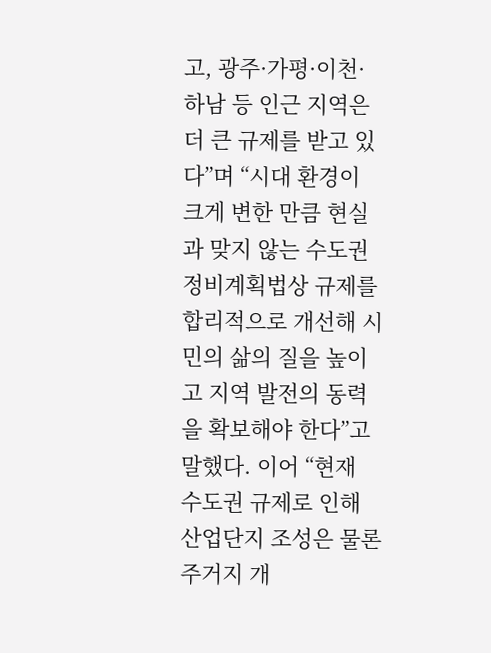고, 광주·가평·이천·하남 등 인근 지역은 더 큰 규제를 받고 있다”며 “시대 환경이 크게 변한 만큼 현실과 맞지 않는 수도권정비계획법상 규제를 합리적으로 개선해 시민의 삶의 질을 높이고 지역 발전의 동력을 확보해야 한다”고 말했다. 이어 “현재 수도권 규제로 인해 산업단지 조성은 물론 주거지 개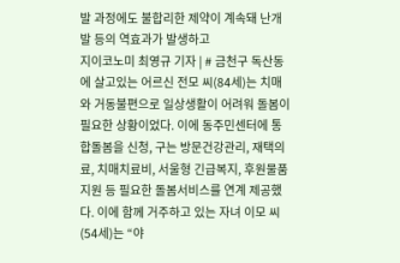발 과정에도 불합리한 제약이 계속돼 난개발 등의 역효과가 발생하고
지이코노미 최영규 기자 | # 금천구 독산동에 살고있는 어르신 전모 씨(84세)는 치매와 거동불편으로 일상생활이 어려워 돌봄이 필요한 상황이었다. 이에 동주민센터에 통합돌봄을 신청, 구는 방문건강관리, 재택의료, 치매치료비, 서울형 긴급복지, 후원물품 지원 등 필요한 돌봄서비스를 연계 제공했다. 이에 함께 거주하고 있는 자녀 이모 씨(54세)는 “야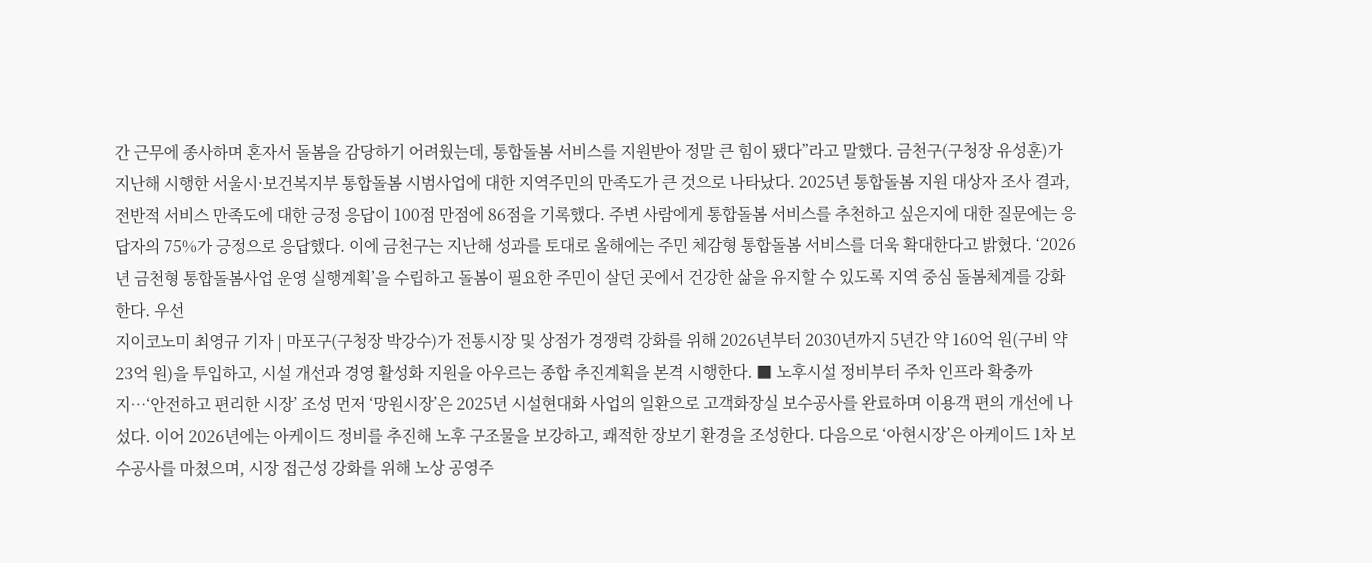간 근무에 종사하며 혼자서 돌봄을 감당하기 어려웠는데, 통합돌봄 서비스를 지원받아 정말 큰 힘이 됐다”라고 말했다. 금천구(구청장 유성훈)가 지난해 시행한 서울시·보건복지부 통합돌봄 시범사업에 대한 지역주민의 만족도가 큰 것으로 나타났다. 2025년 통합돌봄 지원 대상자 조사 결과, 전반적 서비스 만족도에 대한 긍정 응답이 100점 만점에 86점을 기록했다. 주변 사람에게 통합돌봄 서비스를 추천하고 싶은지에 대한 질문에는 응답자의 75%가 긍정으로 응답했다. 이에 금천구는 지난해 성과를 토대로 올해에는 주민 체감형 통합돌봄 서비스를 더욱 확대한다고 밝혔다. ‘2026년 금천형 통합돌봄사업 운영 실행계획’을 수립하고 돌봄이 필요한 주민이 살던 곳에서 건강한 삶을 유지할 수 있도록 지역 중심 돌봄체계를 강화한다. 우선
지이코노미 최영규 기자 | 마포구(구청장 박강수)가 전통시장 및 상점가 경쟁력 강화를 위해 2026년부터 2030년까지 5년간 약 160억 원(구비 약 23억 원)을 투입하고, 시설 개선과 경영 활성화 지원을 아우르는 종합 추진계획을 본격 시행한다. ■ 노후시설 정비부터 주차 인프라 확충까지…‘안전하고 편리한 시장’ 조성 먼저 ‘망원시장’은 2025년 시설현대화 사업의 일환으로 고객화장실 보수공사를 완료하며 이용객 편의 개선에 나섰다. 이어 2026년에는 아케이드 정비를 추진해 노후 구조물을 보강하고, 쾌적한 장보기 환경을 조성한다. 다음으로 ‘아현시장’은 아케이드 1차 보수공사를 마쳤으며, 시장 접근성 강화를 위해 노상 공영주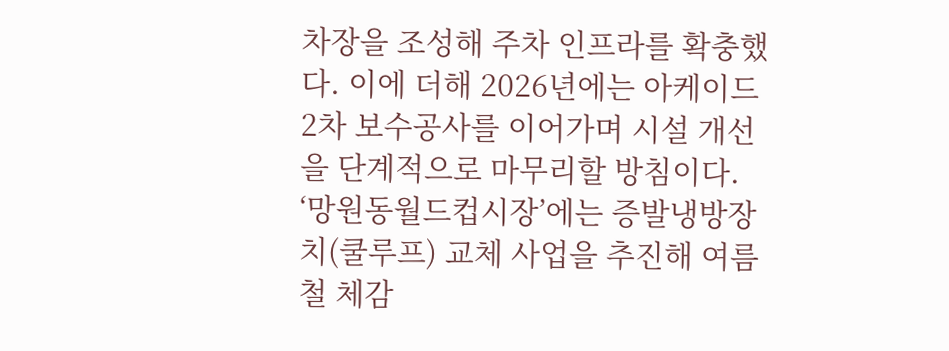차장을 조성해 주차 인프라를 확충했다. 이에 더해 2026년에는 아케이드 2차 보수공사를 이어가며 시설 개선을 단계적으로 마무리할 방침이다. ‘망원동월드컵시장’에는 증발냉방장치(쿨루프) 교체 사업을 추진해 여름철 체감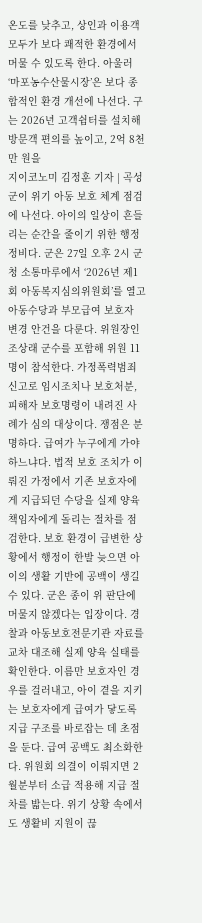온도를 낮추고, 상인과 이용객 모두가 보다 쾌적한 환경에서 머물 수 있도록 한다. 아울러 ‘마포농수산물시장’은 보다 종합적인 환경 개선에 나선다. 구는 2026년 고객쉼터를 설치해 방문객 편의를 높이고, 2억 8천만 원을
지이코노미 김정훈 기자 | 곡성군이 위기 아동 보호 체계 점검에 나선다. 아이의 일상이 흔들리는 순간을 줄이기 위한 행정 정비다. 군은 27일 오후 2시 군청 소통마루에서 ‘2026년 제1회 아동복지심의위원회’를 열고 아동수당과 부모급여 보호자 변경 안건을 다룬다. 위원장인 조상래 군수를 포함해 위원 11명이 참석한다. 가정폭력범죄 신고로 임시조치나 보호처분, 피해자 보호명령이 내려진 사례가 심의 대상이다. 쟁점은 분명하다. 급여가 누구에게 가야 하느냐다. 법적 보호 조치가 이뤄진 가정에서 기존 보호자에게 지급되던 수당을 실제 양육 책임자에게 돌리는 절차를 점검한다. 보호 환경이 급변한 상황에서 행정이 한발 늦으면 아이의 생활 기반에 공백이 생길 수 있다. 군은 종이 위 판단에 머물지 않겠다는 입장이다. 경찰과 아동보호전문기관 자료를 교차 대조해 실제 양육 실태를 확인한다. 이름만 보호자인 경우를 걸러내고, 아이 곁을 지키는 보호자에게 급여가 닿도록 지급 구조를 바로잡는 데 초점을 둔다. 급여 공백도 최소화한다. 위원회 의결이 이뤄지면 2월분부터 소급 적용해 지급 절차를 밟는다. 위기 상황 속에서도 생활비 지원이 끊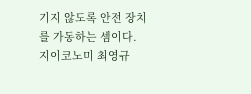기지 않도록 안전 장치를 가동하는 셈이다.
지이코노미 최영규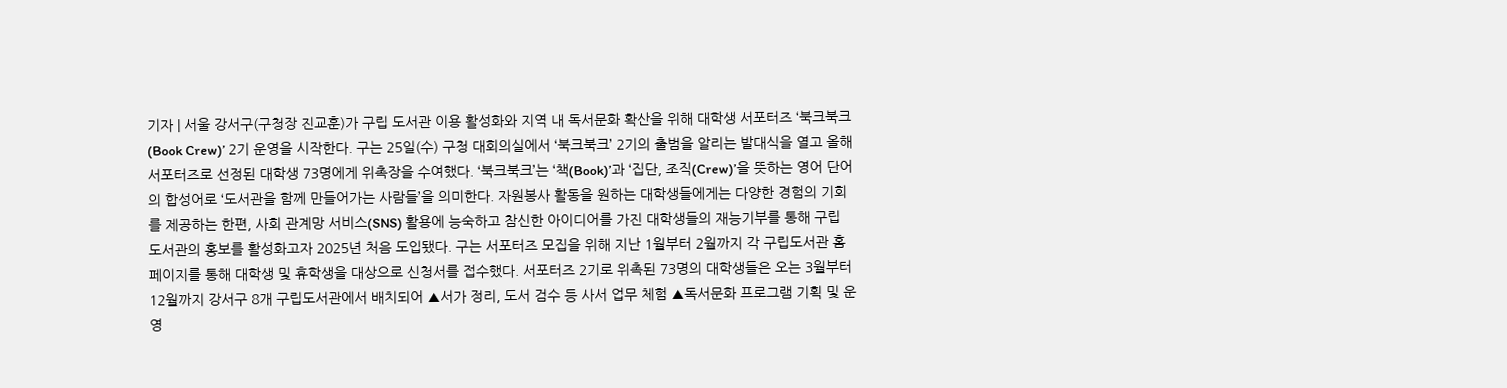기자 | 서울 강서구(구청장 진교훈)가 구립 도서관 이용 활성화와 지역 내 독서문화 확산을 위해 대학생 서포터즈 ‘북크북크(Book Crew)’ 2기 운영을 시작한다. 구는 25일(수) 구청 대회의실에서 ‘북크북크’ 2기의 출범을 알리는 발대식을 열고 올해 서포터즈로 선정된 대학생 73명에게 위촉장을 수여했다. ‘북크북크’는 ‘책(Book)’과 ‘집단, 조직(Crew)’을 뜻하는 영어 단어의 합성어로 ‘도서관을 함께 만들어가는 사람들’을 의미한다. 자원봉사 활동을 원하는 대학생들에게는 다양한 경험의 기회를 제공하는 한편, 사회 관계망 서비스(SNS) 활용에 능숙하고 참신한 아이디어를 가진 대학생들의 재능기부를 통해 구립 도서관의 홍보를 활성화고자 2025년 처음 도입됐다. 구는 서포터즈 모집을 위해 지난 1월부터 2월까지 각 구립도서관 홈페이지를 통해 대학생 및 휴학생을 대상으로 신청서를 접수했다. 서포터즈 2기로 위촉된 73명의 대학생들은 오는 3월부터 12월까지 강서구 8개 구립도서관에서 배치되어 ▲서가 정리, 도서 검수 등 사서 업무 체험 ▲독서문화 프로그램 기획 및 운영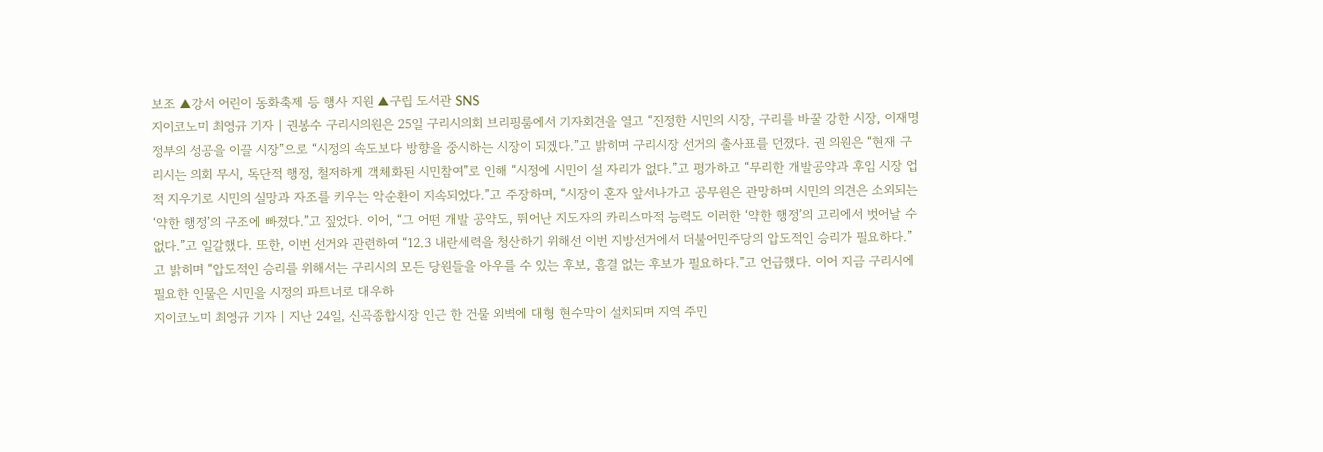보조 ▲강서 어린이 동화축제 등 행사 지원 ▲구립 도서관 SNS
지이코노미 최영규 기자 | 권봉수 구리시의원은 25일 구리시의회 브리핑룸에서 기자회견을 열고 “진정한 시민의 시장, 구리를 바꿀 강한 시장, 이재명정부의 성공을 이끌 시장”으로 “시정의 속도보다 방향을 중시하는 시장이 되겠다.”고 밝히며 구리시장 선거의 출사표를 던졌다. 권 의원은 “현재 구리시는 의회 무시, 독단적 행정, 철저하게 객체화된 시민참여”로 인해 “시정에 시민이 설 자리가 없다.”고 평가하고 “무리한 개발공약과 후임 시장 업적 지우기로 시민의 실망과 자조를 키우는 악순환이 지속되었다.”고 주장하며, “시장이 혼자 앞서나가고 공무원은 관망하며 시민의 의견은 소외되는 ‘약한 행정’의 구조에 빠졌다.”고 짚었다. 이어, “그 어떤 개발 공약도, 뛰어난 지도자의 카리스마적 능력도 이러한 ‘약한 행정’의 고리에서 벗어날 수 없다.”고 일갈했다. 또한, 이번 선거와 관련하여 “12.3 내란세력을 청산하기 위해선 이번 지방선거에서 더불어민주당의 압도적인 승리가 필요하다.”고 밝히며 “압도적인 승리를 위해서는 구리시의 모든 당원들을 아우를 수 있는 후보, 흠결 없는 후보가 필요하다.”고 언급했다. 이어 지금 구리시에 필요한 인물은 시민을 시정의 파트너로 대우하
지이코노미 최영규 기자 | 지난 24일, 신곡종합시장 인근 한 건물 외벽에 대형 현수막이 설치되며 지역 주민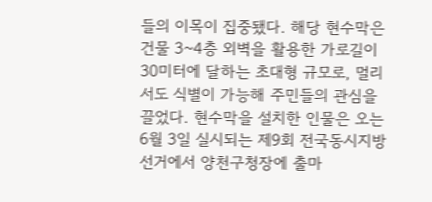들의 이목이 집중됐다. 해당 현수막은 건물 3~4층 외벽을 활용한 가로길이 30미터에 달하는 초대형 규모로, 멀리서도 식별이 가능해 주민들의 관심을 끌었다. 현수막을 설치한 인물은 오는 6월 3일 실시되는 제9회 전국동시지방선거에서 양천구청장에 출마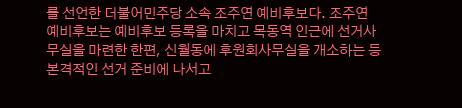를 선언한 더불어민주당 소속 조주연 예비후보다. 조주연 예비후보는 예비후보 등록을 마치고 목동역 인근에 선거사무실을 마련한 한편, 신월동에 후원회사무실을 개소하는 등 본격적인 선거 준비에 나서고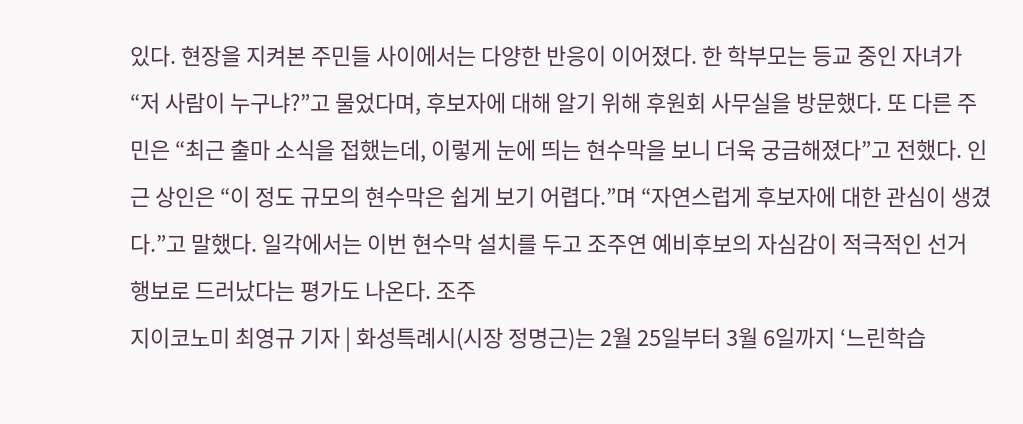있다. 현장을 지켜본 주민들 사이에서는 다양한 반응이 이어졌다. 한 학부모는 등교 중인 자녀가 “저 사람이 누구냐?”고 물었다며, 후보자에 대해 알기 위해 후원회 사무실을 방문했다. 또 다른 주민은 “최근 출마 소식을 접했는데, 이렇게 눈에 띄는 현수막을 보니 더욱 궁금해졌다”고 전했다. 인근 상인은 “이 정도 규모의 현수막은 쉽게 보기 어렵다.”며 “자연스럽게 후보자에 대한 관심이 생겼다.”고 말했다. 일각에서는 이번 현수막 설치를 두고 조주연 예비후보의 자심감이 적극적인 선거 행보로 드러났다는 평가도 나온다. 조주
지이코노미 최영규 기자 | 화성특례시(시장 정명근)는 2월 25일부터 3월 6일까지 ‘느린학습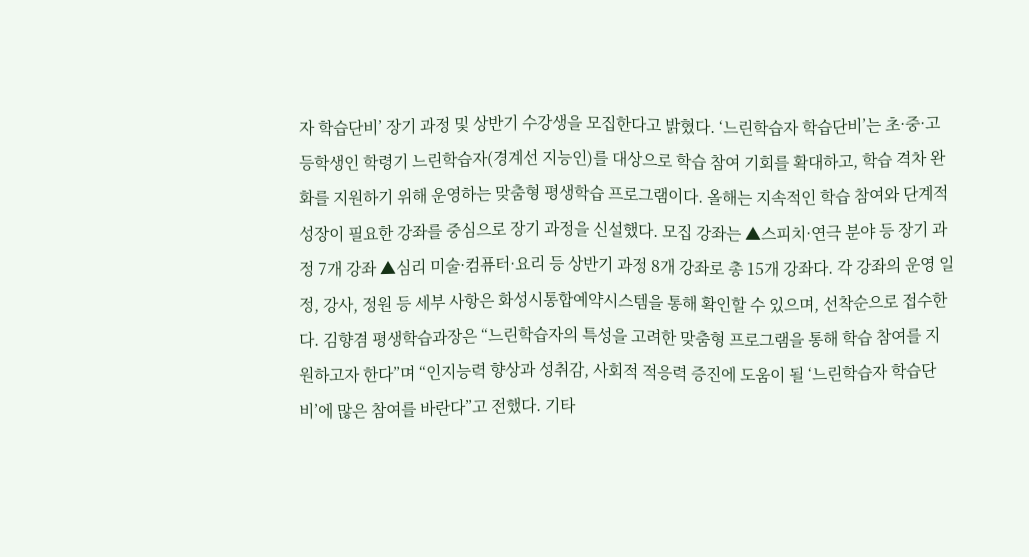자 학습단비’ 장기 과정 및 상반기 수강생을 모집한다고 밝혔다. ‘느린학습자 학습단비’는 초·중·고등학생인 학령기 느린학습자(경계선 지능인)를 대상으로 학습 참여 기회를 확대하고, 학습 격차 완화를 지원하기 위해 운영하는 맞춤형 평생학습 프로그램이다. 올해는 지속적인 학습 참여와 단계적 성장이 필요한 강좌를 중심으로 장기 과정을 신설했다. 모집 강좌는 ▲스피치·연극 분야 등 장기 과정 7개 강좌 ▲심리 미술·컴퓨터·요리 등 상반기 과정 8개 강좌로 총 15개 강좌다. 각 강좌의 운영 일정, 강사, 정원 등 세부 사항은 화성시통합예약시스템을 통해 확인할 수 있으며, 선착순으로 접수한다. 김향겸 평생학습과장은 “느린학습자의 특성을 고려한 맞춤형 프로그램을 통해 학습 참여를 지원하고자 한다”며 “인지능력 향상과 성취감, 사회적 적응력 증진에 도움이 될 ‘느린학습자 학습단비’에 많은 참여를 바란다”고 전했다. 기타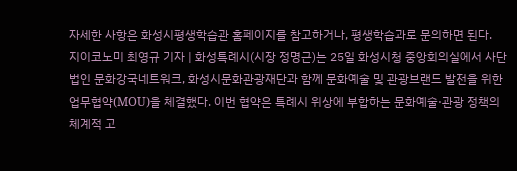자세한 사항은 화성시평생학습관 홈페이지를 참고하거나, 평생학습과로 문의하면 된다.
지이코노미 최영규 기자 | 화성특례시(시장 정명근)는 25일 화성시청 중앙회의실에서 사단법인 문화강국네트워크, 화성시문화관광재단과 함께 문화예술 및 관광브랜드 발전을 위한 업무협약(MOU)을 체결했다. 이번 협약은 특례시 위상에 부합하는 문화예술·관광 정책의 체계적 고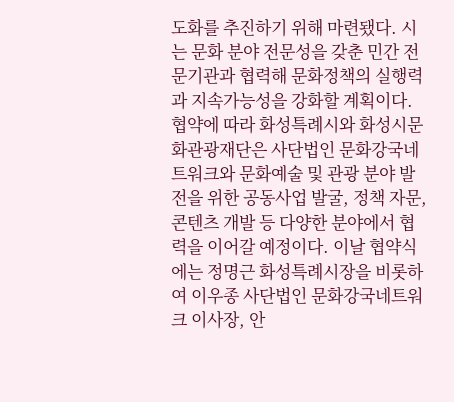도화를 추진하기 위해 마련됐다. 시는 문화 분야 전문성을 갖춘 민간 전문기관과 협력해 문화정책의 실행력과 지속가능성을 강화할 계획이다. 협약에 따라 화성특례시와 화성시문화관광재단은 사단법인 문화강국네트워크와 문화예술 및 관광 분야 발전을 위한 공동사업 발굴, 정책 자문, 콘텐츠 개발 등 다양한 분야에서 협력을 이어갈 예정이다. 이날 협약식에는 정명근 화성특례시장을 비롯하여 이우종 사단법인 문화강국네트워크 이사장, 안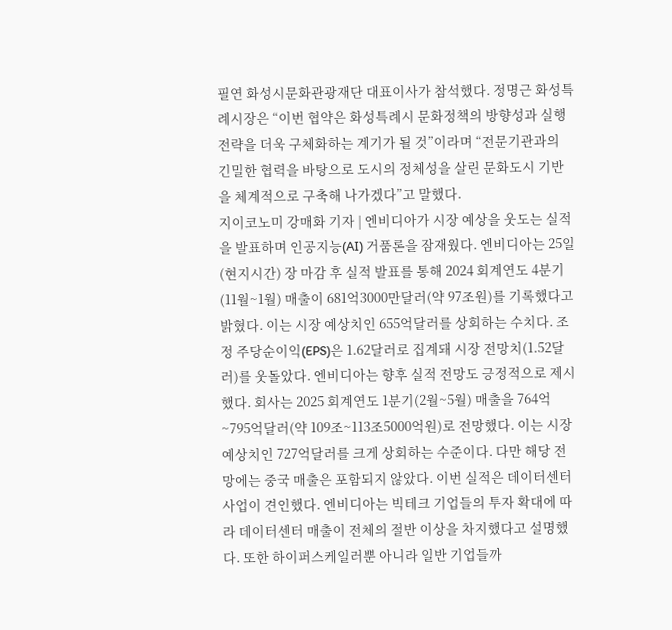필연 화성시문화관광재단 대표이사가 참석했다. 정명근 화성특례시장은 “이번 협약은 화성특례시 문화정책의 방향성과 실행 전략을 더욱 구체화하는 계기가 될 것”이라며 “전문기관과의 긴밀한 협력을 바탕으로 도시의 정체성을 살린 문화도시 기반을 체계적으로 구축해 나가겠다”고 말했다.
지이코노미 강매화 기자 | 엔비디아가 시장 예상을 웃도는 실적을 발표하며 인공지능(AI) 거품론을 잠재웠다. 엔비디아는 25일(현지시간) 장 마감 후 실적 발표를 통해 2024 회계연도 4분기(11월~1월) 매출이 681억3000만달러(약 97조원)를 기록했다고 밝혔다. 이는 시장 예상치인 655억달러를 상회하는 수치다. 조정 주당순이익(EPS)은 1.62달러로 집계돼 시장 전망치(1.52달러)를 웃돌았다. 엔비디아는 향후 실적 전망도 긍정적으로 제시했다. 회사는 2025 회계연도 1분기(2월~5월) 매출을 764억~795억달러(약 109조~113조5000억원)로 전망했다. 이는 시장 예상치인 727억달러를 크게 상회하는 수준이다. 다만 해당 전망에는 중국 매출은 포함되지 않았다. 이번 실적은 데이터센터 사업이 견인했다. 엔비디아는 빅테크 기업들의 투자 확대에 따라 데이터센터 매출이 전체의 절반 이상을 차지했다고 설명했다. 또한 하이퍼스케일러뿐 아니라 일반 기업들까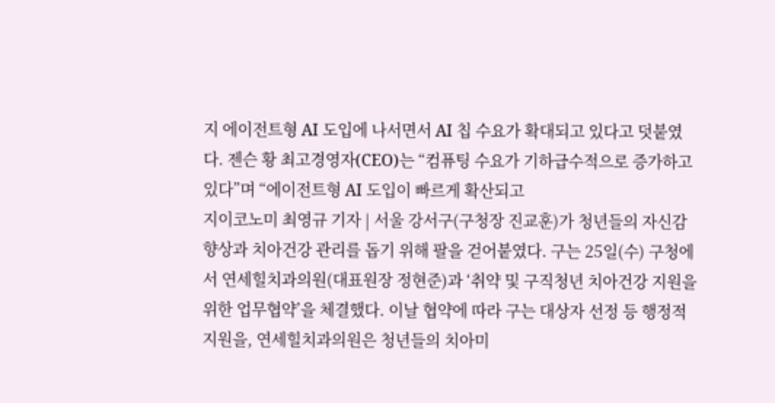지 에이전트형 AI 도입에 나서면서 AI 칩 수요가 확대되고 있다고 덧붙였다. 젠슨 황 최고경영자(CEO)는 “컴퓨팅 수요가 기하급수적으로 증가하고 있다”며 “에이전트형 AI 도입이 빠르게 확산되고
지이코노미 최영규 기자 | 서울 강서구(구청장 진교훈)가 청년들의 자신감 향상과 치아건강 관리를 돕기 위해 팔을 걷어붙였다. 구는 25일(수) 구청에서 연세힐치과의원(대표원장 정현준)과 ‘취약 및 구직청년 치아건강 지원을 위한 업무협약’을 체결했다. 이날 협약에 따라 구는 대상자 선정 등 행정적 지원을, 연세힐치과의원은 청년들의 치아미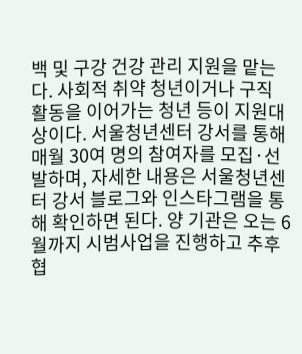백 및 구강 건강 관리 지원을 맡는다. 사회적 취약 청년이거나 구직 활동을 이어가는 청년 등이 지원대상이다. 서울청년센터 강서를 통해 매월 30여 명의 참여자를 모집·선발하며, 자세한 내용은 서울청년센터 강서 블로그와 인스타그램을 통해 확인하면 된다. 양 기관은 오는 6월까지 시범사업을 진행하고 추후 협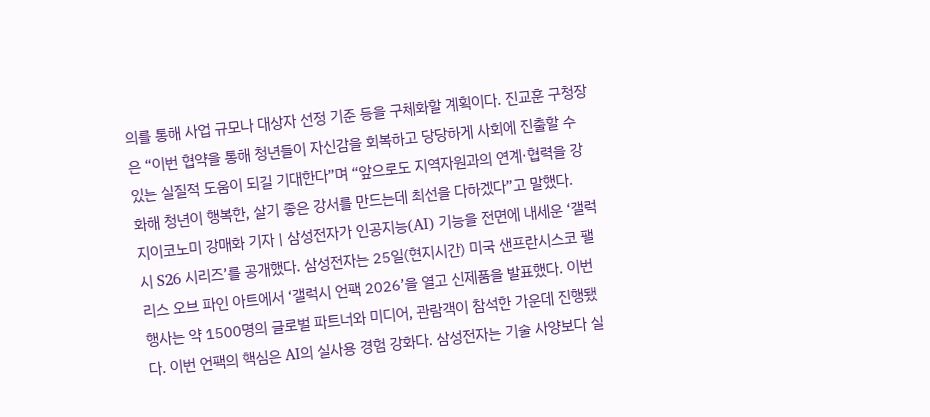의를 통해 사업 규모나 대상자 선정 기준 등을 구체화할 계획이다. 진교훈 구청장은 “이번 협약을 통해 청년들이 자신감을 회복하고 당당하게 사회에 진출할 수 있는 실질적 도움이 되길 기대한다”며 “앞으로도 지역자원과의 연계·협력을 강화해 청년이 행복한, 살기 좋은 강서를 만드는데 최선을 다하겠다”고 말했다.
지이코노미 강매화 기자 | 삼성전자가 인공지능(AI) 기능을 전면에 내세운 ‘갤럭시 S26 시리즈’를 공개했다. 삼성전자는 25일(현지시간) 미국 샌프란시스코 팰리스 오브 파인 아트에서 ‘갤럭시 언팩 2026’을 열고 신제품을 발표했다. 이번 행사는 약 1500명의 글로벌 파트너와 미디어, 관람객이 참석한 가운데 진행됐다. 이번 언팩의 핵심은 AI의 실사용 경험 강화다. 삼성전자는 기술 사양보다 실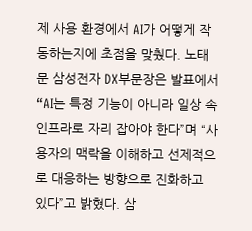제 사용 환경에서 AI가 어떻게 작동하는지에 초점을 맞췄다. 노태문 삼성전자 DX부문장은 발표에서 “AI는 특정 기능이 아니라 일상 속 인프라로 자리 잡아야 한다”며 “사용자의 맥락을 이해하고 선제적으로 대응하는 방향으로 진화하고 있다”고 밝혔다. 삼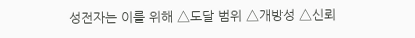성전자는 이를 위해 △도달 범위 △개방성 △신뢰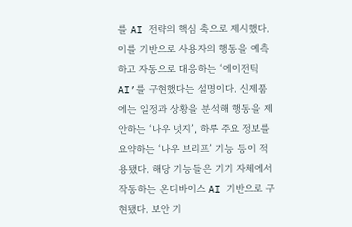를 AI 전략의 핵심 축으로 제시했다. 이를 기반으로 사용자의 행동을 예측하고 자동으로 대응하는 ‘에이전틱 AI’를 구현했다는 설명이다. 신제품에는 일정과 상황을 분석해 행동을 제안하는 ‘나우 넛지’, 하루 주요 정보를 요약하는 ‘나우 브리프’ 기능 등이 적용됐다. 해당 기능들은 기기 자체에서 작동하는 온디바이스 AI 기반으로 구현됐다. 보안 기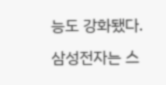능도 강화됐다. 삼성전자는 스